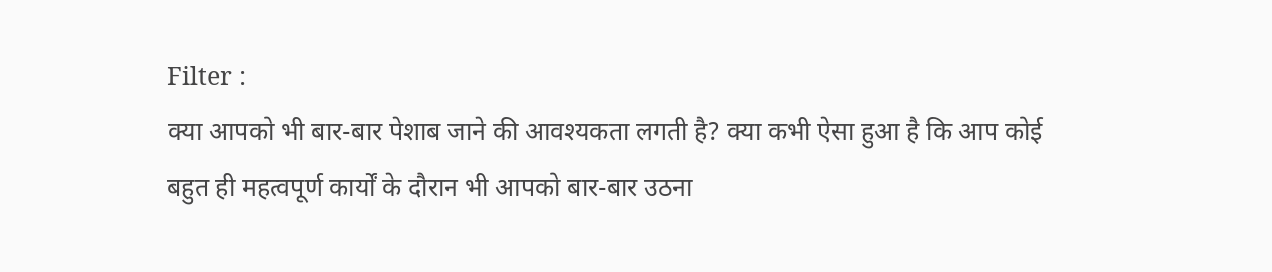Filter :
क्या आपको भी बार-बार पेशाब जाने की आवश्यकता लगती है? क्या कभी ऐसा हुआ है कि आप कोई बहुत ही महत्वपूर्ण कार्यों के दौरान भी आपको बार-बार उठना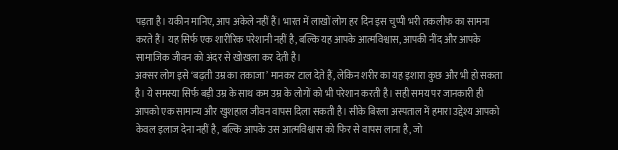पड़ता है। यकीन मानिए, आप अकेले नहीं हैं। भारत में लाखों लोग हर दिन इस चुप्पी भरी तकलीफ का सामना करते हैं। यह सिर्फ एक शारीरिक परेशानी नहीं है, बल्कि यह आपके आत्मविश्वास, आपकी नींद और आपके सामाजिक जीवन को अंदर से खोखला कर देती है।
अक्सर लोग इसे ‘बढ़ती उम्र का तकाजा’ मानकर टाल देते हैं, लेकिन शरीर का यह इशारा कुछ और भी हो सकता है। ये समस्या सिर्फ बड़ी उम्र के साथ कम उम्र के लोगों को भी परेशान करती है। सही समय पर जानकारी ही आपको एक सामान्य और खुशहाल जीवन वापस दिला सकती है। सीके बिरला अस्पताल में हमारा उद्देश्य आपको केवल इलाज देना नहीं है, बल्कि आपके उस आत्मविश्वास को फिर से वापस लाना है, जो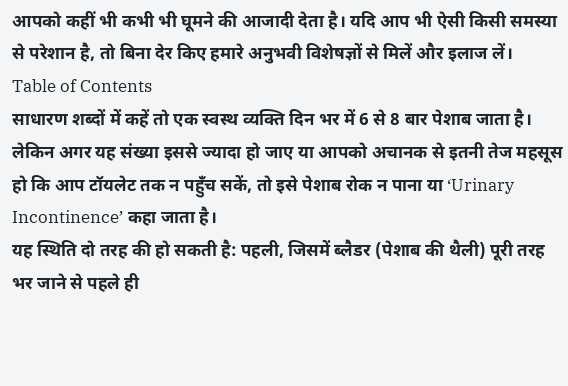आपको कहीं भी कभी भी घूमने की आजादी देता है। यदि आप भी ऐसी किसी समस्या से परेशान है, तो बिना देर किए हमारे अनुभवी विशेषज्ञों से मिलें और इलाज लें।
Table of Contents
साधारण शब्दों में कहें तो एक स्वस्थ व्यक्ति दिन भर में 6 से 8 बार पेशाब जाता है। लेकिन अगर यह संख्या इससे ज्यादा हो जाए या आपको अचानक से इतनी तेज महसूस हो कि आप टॉयलेट तक न पहुँच सकें, तो इसे पेशाब रोक न पाना या ‘Urinary Incontinence’ कहा जाता है।
यह स्थिति दो तरह की हो सकती है: पहली, जिसमें ब्लैडर (पेशाब की थैली) पूरी तरह भर जाने से पहले ही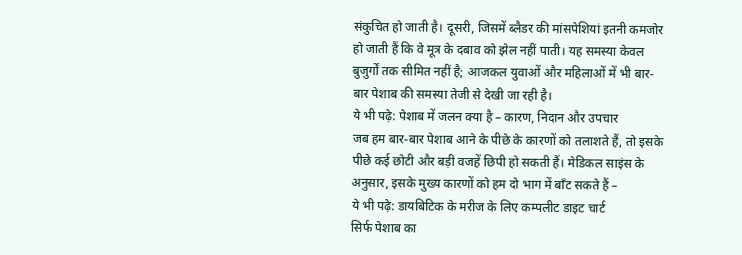संकुचित हो जाती है। दूसरी, जिसमें ब्लैडर की मांसपेशियां इतनी कमजोर हो जाती हैं कि वे मूत्र के दबाव को झेल नहीं पाती। यह समस्या केवल बुजुर्गों तक सीमित नहीं है; आजकल युवाओं और महिलाओं में भी बार-बार पेशाब की समस्या तेजी से देखी जा रही है।
ये भी पढ़े: पेशाब में जलन क्या है – कारण, निदान और उपचार
जब हम बार-बार पेशाब आने के पीछे के कारणों को तलाशते हैं, तो इसके पीछे कई छोटी और बड़ी वजहें छिपी हो सकती हैं। मेडिकल साइंस के अनुसार, इसके मुख्य कारणों को हम दो भाग में बाँट सकते हैं –
ये भी पढ़े: डायबिटिक के मरीज के लिए कम्पलीट डाइट चार्ट
सिर्फ पेशाब का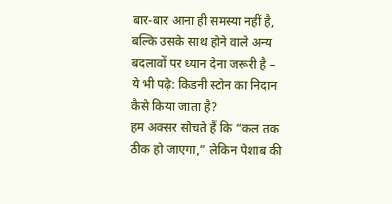बार-बार आना ही समस्या नहीं है, बल्कि उसके साथ होने वाले अन्य बदलावों पर ध्यान देना जरूरी है –
ये भी पढ़े: किडनी स्टोन का निदान कैसे किया जाता है?
हम अक्सर सोचते हैं कि “कल तक ठीक हो जाएगा,” लेकिन पेशाब की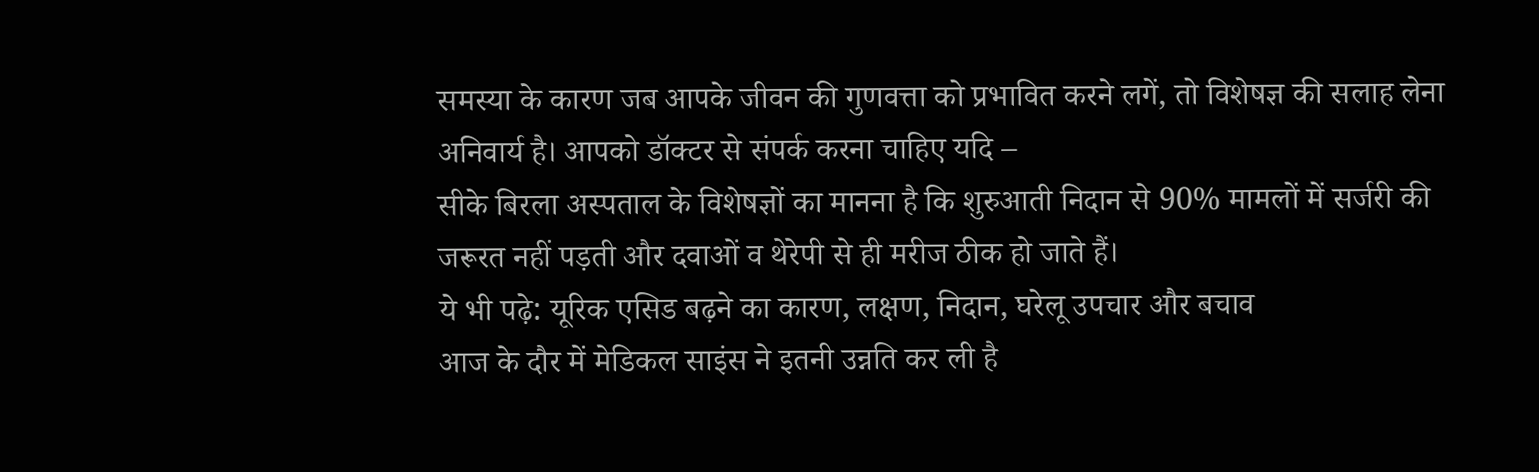समस्या के कारण जब आपके जीवन की गुणवत्ता को प्रभावित करने लगें, तो विशेषज्ञ की सलाह लेना अनिवार्य है। आपको डॉक्टर से संपर्क करना चाहिए यदि –
सीके बिरला अस्पताल के विशेषज्ञों का मानना है कि शुरुआती निदान से 90% मामलों में सर्जरी की जरूरत नहीं पड़ती और दवाओं व थेरेपी से ही मरीज ठीक हो जाते हैं।
ये भी पढ़े: यूरिक एसिड बढ़ने का कारण, लक्षण, निदान, घरेलू उपचार और बचाव
आज के दौर में मेडिकल साइंस ने इतनी उन्नति कर ली है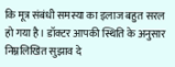कि मूत्र संबंधी समस्या का इलाज बहुत सरल हो गया है। डॉक्टर आपकी स्थिति के अनुसार निम्नलिखित सुझाव दे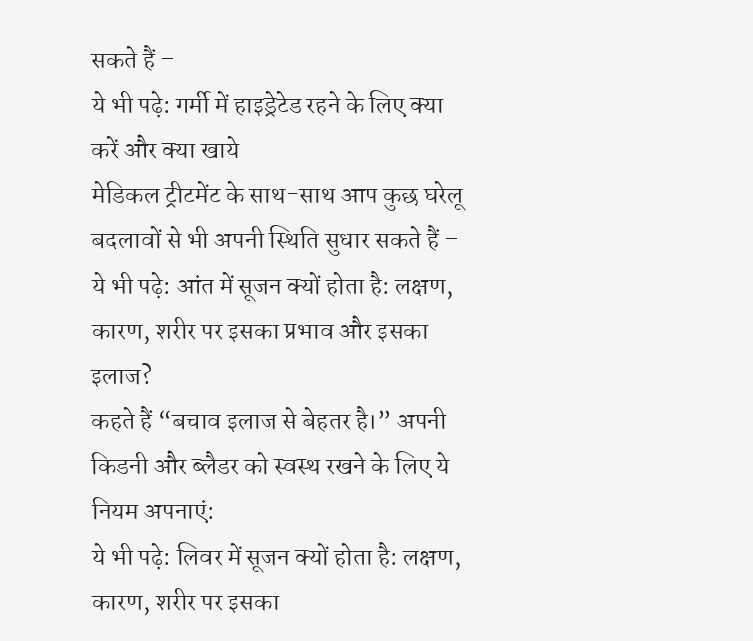सकते हैं –
ये भी पढ़े: गर्मी में हाइड्रेटेड रहने के लिए क्या करें और क्या खाये
मेडिकल ट्रीटमेंट के साथ-साथ आप कुछ घरेलू बदलावों से भी अपनी स्थिति सुधार सकते हैं –
ये भी पढ़े: आंत में सूजन क्यों होता है: लक्षण, कारण, शरीर पर इसका प्रभाव और इसका इलाज?
कहते हैं “बचाव इलाज से बेहतर है।” अपनी किडनी और ब्लैडर को स्वस्थ रखने के लिए ये नियम अपनाएं:
ये भी पढ़े: लिवर में सूजन क्यों होता है: लक्षण, कारण, शरीर पर इसका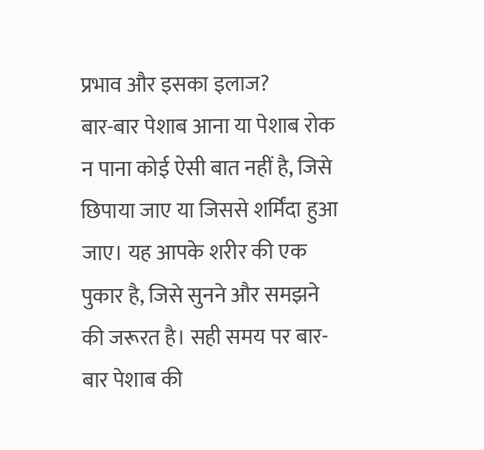प्रभाव और इसका इलाज?
बार-बार पेशाब आना या पेशाब रोक न पाना कोई ऐसी बात नहीं है, जिसे छिपाया जाए या जिससे शर्मिंदा हुआ जाए। यह आपके शरीर की एक पुकार है, जिसे सुनने और समझने की जरूरत है। सही समय पर बार-बार पेशाब की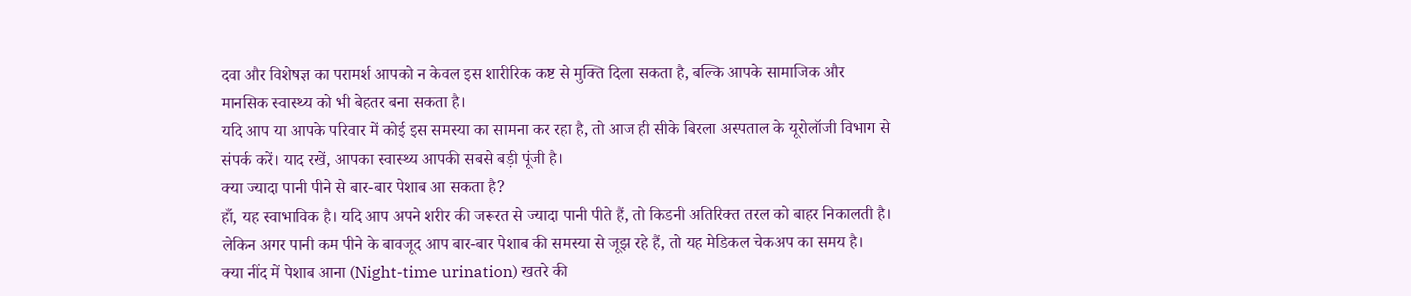दवा और विशेषज्ञ का परामर्श आपको न केवल इस शारीरिक कष्ट से मुक्ति दिला सकता है, बल्कि आपके सामाजिक और मानसिक स्वास्थ्य को भी बेहतर बना सकता है।
यदि आप या आपके परिवार में कोई इस समस्या का सामना कर रहा है, तो आज ही सीके बिरला अस्पताल के यूरोलॉजी विभाग से संपर्क करें। याद रखें, आपका स्वास्थ्य आपकी सबसे बड़ी पूंजी है।
क्या ज्यादा पानी पीने से बार-बार पेशाब आ सकता है?
हाँ, यह स्वाभाविक है। यदि आप अपने शरीर की जरूरत से ज्यादा पानी पीते हैं, तो किडनी अतिरिक्त तरल को बाहर निकालती है। लेकिन अगर पानी कम पीने के बावजूद आप बार-बार पेशाब की समस्या से जूझ रहे हैं, तो यह मेडिकल चेकअप का समय है।
क्या नींद में पेशाब आना (Night-time urination) खतरे की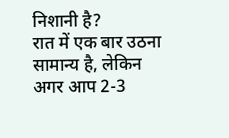निशानी है?
रात में एक बार उठना सामान्य है, लेकिन अगर आप 2-3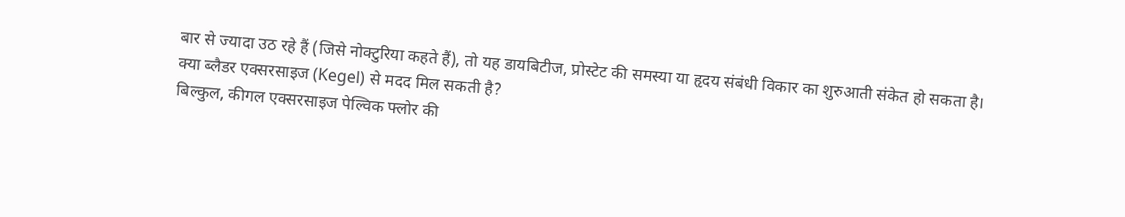बार से ज्यादा उठ रहे हैं (जिसे नोक्टुरिया कहते हैं), तो यह डायबिटीज, प्रोस्टेट की समस्या या हृदय संबंधी विकार का शुरुआती संकेत हो सकता है।
क्या ब्लैडर एक्सरसाइज (Kegel) से मदद मिल सकती है?
बिल्कुल, कीगल एक्सरसाइज पेल्विक फ्लोर की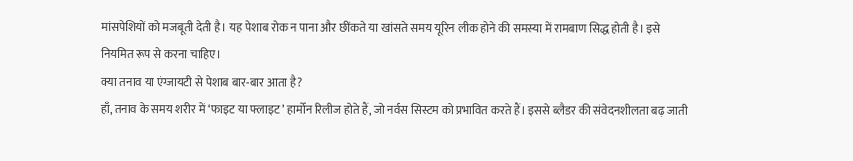मांसपेशियों को मजबूती देती है। यह पेशाब रोक न पाना और छींकते या खांसते समय यूरिन लीक होने की समस्या में रामबाण सिद्ध होती है। इसे नियमित रूप से करना चाहिए।
क्या तनाव या एंग्जायटी से पेशाब बार-बार आता है?
हाँ, तनाव के समय शरीर में ‘फाइट या फ्लाइट’ हार्मोन रिलीज होते हैं, जो नर्वस सिस्टम को प्रभावित करते हैं। इससे ब्लैडर की संवेदनशीलता बढ़ जाती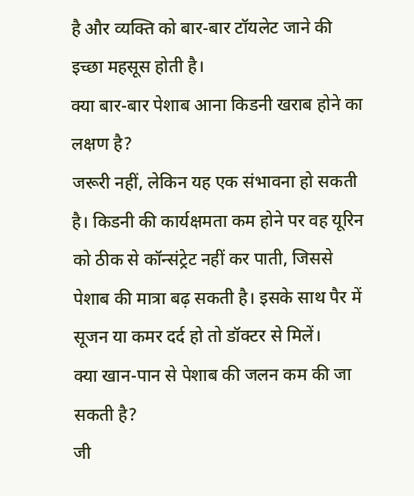है और व्यक्ति को बार-बार टॉयलेट जाने की इच्छा महसूस होती है।
क्या बार-बार पेशाब आना किडनी खराब होने का लक्षण है?
जरूरी नहीं, लेकिन यह एक संभावना हो सकती है। किडनी की कार्यक्षमता कम होने पर वह यूरिन को ठीक से कॉन्संट्रेट नहीं कर पाती, जिससे पेशाब की मात्रा बढ़ सकती है। इसके साथ पैर में सूजन या कमर दर्द हो तो डॉक्टर से मिलें।
क्या खान-पान से पेशाब की जलन कम की जा सकती है?
जी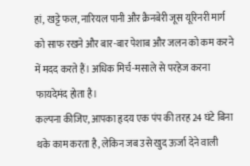हां, खट्टे फल, नारियल पानी और क्रैनबेरी जूस यूरिनरी मार्ग को साफ रखने और बार-बार पेशाब और जलन को कम करने में मदद करते हैं। अधिक मिर्च-मसाले से परहेज करना फायदेमंद होता है।
कल्पना कीजिए, आपका हृदय एक पंप की तरह 24 घंटे बिना थके काम करता है, लेकिन जब उसे खुद ऊर्जा देने वाली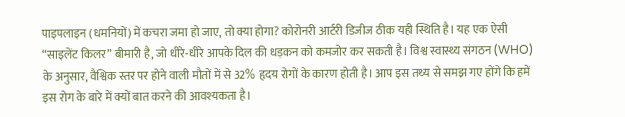पाइपलाइन (धमनियों) में कचरा जमा हो जाए, तो क्या होगा? कोरोनरी आर्टरी डिजीज ठीक यही स्थिति है। यह एक ऐसी “साइलेंट किलर” बीमारी है, जो धीरे-धीरे आपके दिल की धड़कन को कमजोर कर सकती है। विश्व स्वास्थ्य संगठन (WHO) के अनुसार, वैश्विक स्तर पर होने वाली मौतों में से 32% हृदय रोगों के कारण होती है। आप इस तथ्य से समझ गए होंगे कि हमें इस रोग के बारे में क्यों बात करने की आवश्यकता है।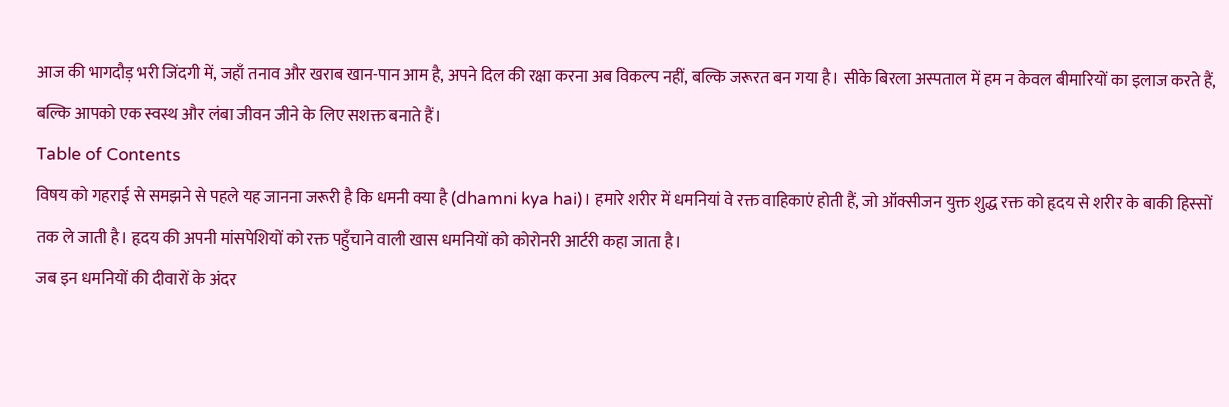आज की भागदौड़ भरी जिंदगी में, जहाँ तनाव और खराब खान-पान आम है, अपने दिल की रक्षा करना अब विकल्प नहीं, बल्कि जरूरत बन गया है। सीके बिरला अस्पताल में हम न केवल बीमारियों का इलाज करते हैं, बल्कि आपको एक स्वस्थ और लंबा जीवन जीने के लिए सशक्त बनाते हैं।
Table of Contents
विषय को गहराई से समझने से पहले यह जानना जरूरी है कि धमनी क्या है (dhamni kya hai)। हमारे शरीर में धमनियां वे रक्त वाहिकाएं होती हैं, जो ऑक्सीजन युक्त शुद्ध रक्त को हृदय से शरीर के बाकी हिस्सों तक ले जाती है। हृदय की अपनी मांसपेशियों को रक्त पहुँचाने वाली खास धमनियों को कोरोनरी आर्टरी कहा जाता है।
जब इन धमनियों की दीवारों के अंदर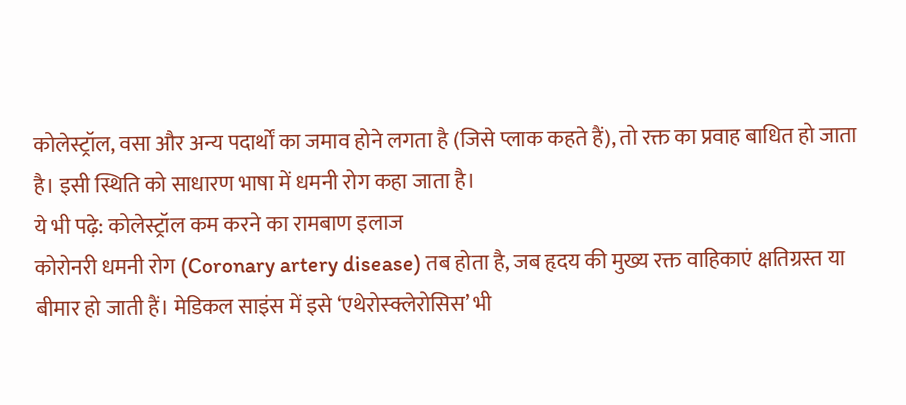कोलेस्ट्रॉल, वसा और अन्य पदार्थों का जमाव होने लगता है (जिसे प्लाक कहते हैं), तो रक्त का प्रवाह बाधित हो जाता है। इसी स्थिति को साधारण भाषा में धमनी रोग कहा जाता है।
ये भी पढ़े: कोलेस्ट्रॉल कम करने का रामबाण इलाज
कोरोनरी धमनी रोग (Coronary artery disease) तब होता है, जब हृदय की मुख्य रक्त वाहिकाएं क्षतिग्रस्त या बीमार हो जाती हैं। मेडिकल साइंस में इसे ‘एथेरोस्क्लेरोसिस’ भी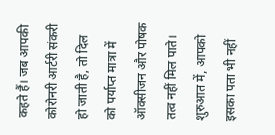कहते हैं। जब आपकी कोरोनरी आर्टरी संकरी हो जाती है, तो दिल को पर्याप्त मात्रा में ऑक्सीजन और पोषक तत्व नहीं मिल पाते। शुरुआत में, आपको इसका पता भी नहीं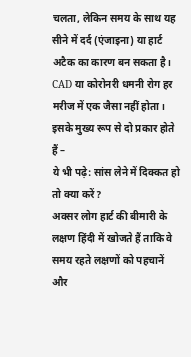चलता, लेकिन समय के साथ यह सीने में दर्द (एंजाइना) या हार्ट अटैक का कारण बन सकता है।
CAD या कोरोनरी धमनी रोग हर मरीज में एक जैसा नहीं होता। इसके मुख्य रूप से दो प्रकार होते हैं –
ये भी पढ़े: सांस लेने में दिक्कत हो तो क्या करें?
अक्सर लोग हार्ट की बीमारी के लक्षण हिंदी में खोजते हैं ताकि वे समय रहते लक्षणों को पहचानें और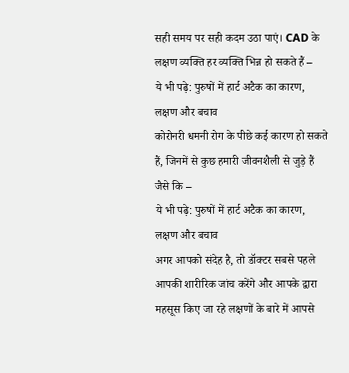सही समय पर सही कदम उठा पाएं। CAD के लक्षण व्यक्ति हर व्यक्ति भिन्न हो सकते हैं –
ये भी पढ़े: पुरुषों में हार्ट अटैक का कारण, लक्षण और बचाव
कोरोनरी धमनी रोग के पीछे कई कारण हो सकते हैं, जिनमें से कुछ हमारी जीवनशैली से जुड़े हैं जैसे कि –
ये भी पढ़े: पुरुषों में हार्ट अटैक का कारण, लक्षण और बचाव
अगर आपको संदेह है, तो डॉक्टर सबसे पहले आपकी शारीरिक जांच करेंगे और आपके द्वारा महसूस किए जा रहे लक्षणों के बारे में आपसे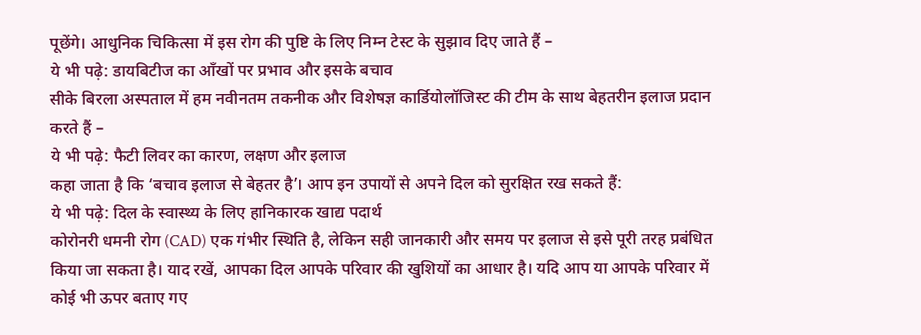पूछेंगे। आधुनिक चिकित्सा में इस रोग की पुष्टि के लिए निम्न टेस्ट के सुझाव दिए जाते हैं –
ये भी पढ़े: डायबिटीज का आँखों पर प्रभाव और इसके बचाव
सीके बिरला अस्पताल में हम नवीनतम तकनीक और विशेषज्ञ कार्डियोलॉजिस्ट की टीम के साथ बेहतरीन इलाज प्रदान करते हैं –
ये भी पढ़े: फैटी लिवर का कारण, लक्षण और इलाज
कहा जाता है कि ‘बचाव इलाज से बेहतर है’। आप इन उपायों से अपने दिल को सुरक्षित रख सकते हैं:
ये भी पढ़े: दिल के स्वास्थ्य के लिए हानिकारक खाद्य पदार्थ
कोरोनरी धमनी रोग (CAD) एक गंभीर स्थिति है, लेकिन सही जानकारी और समय पर इलाज से इसे पूरी तरह प्रबंधित किया जा सकता है। याद रखें, आपका दिल आपके परिवार की खुशियों का आधार है। यदि आप या आपके परिवार में कोई भी ऊपर बताए गए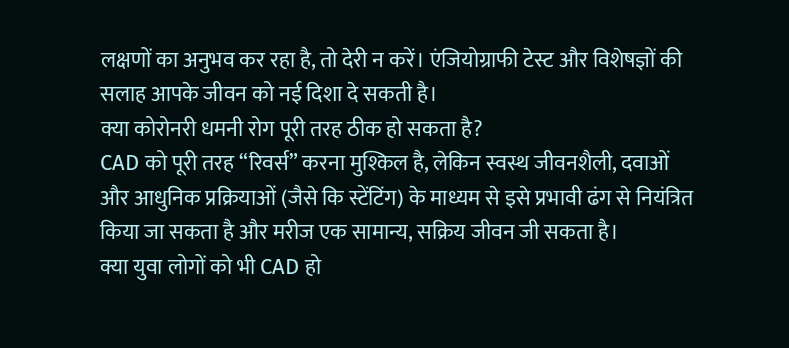लक्षणों का अनुभव कर रहा है, तो देरी न करें। एंजियोग्राफी टेस्ट और विशेषज्ञों की सलाह आपके जीवन को नई दिशा दे सकती है।
क्या कोरोनरी धमनी रोग पूरी तरह ठीक हो सकता है?
CAD को पूरी तरह “रिवर्स” करना मुश्किल है, लेकिन स्वस्थ जीवनशैली, दवाओं और आधुनिक प्रक्रियाओं (जैसे कि स्टेंटिंग) के माध्यम से इसे प्रभावी ढंग से नियंत्रित किया जा सकता है और मरीज एक सामान्य, सक्रिय जीवन जी सकता है।
क्या युवा लोगों को भी CAD हो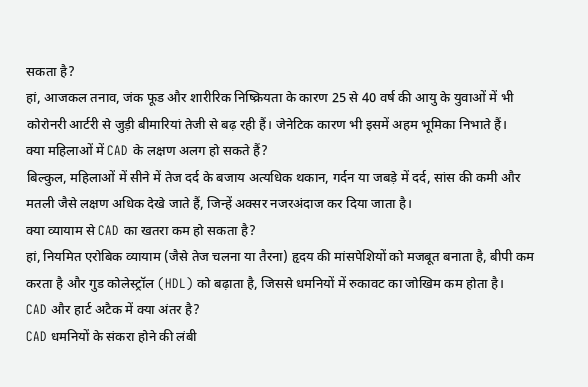सकता है?
हां, आजकल तनाव, जंक फूड और शारीरिक निष्क्रियता के कारण 25 से 40 वर्ष की आयु के युवाओं में भी कोरोनरी आर्टरी से जुड़ी बीमारियां तेजी से बढ़ रही हैं। जेनेटिक कारण भी इसमें अहम भूमिका निभाते हैं।
क्या महिलाओं में CAD के लक्षण अलग हो सकते हैं?
बिल्कुल, महिलाओं में सीने में तेज दर्द के बजाय अत्यधिक थकान, गर्दन या जबड़े में दर्द, सांस की कमी और मतली जैसे लक्षण अधिक देखे जाते हैं, जिन्हें अक्सर नजरअंदाज कर दिया जाता है।
क्या व्यायाम से CAD का खतरा कम हो सकता है?
हां, नियमित एरोबिक व्यायाम (जैसे तेज चलना या तैरना) हृदय की मांसपेशियों को मजबूत बनाता है, बीपी कम करता है और गुड कोलेस्ट्रॉल (HDL) को बढ़ाता है, जिससे धमनियों में रुकावट का जोखिम कम होता है।
CAD और हार्ट अटैक में क्या अंतर है?
CAD धमनियों के संकरा होने की लंबी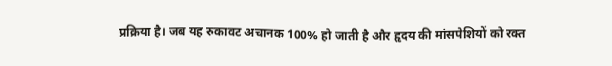प्रक्रिया है। जब यह रुकावट अचानक 100% हो जाती है और हृदय की मांसपेशियों को रक्त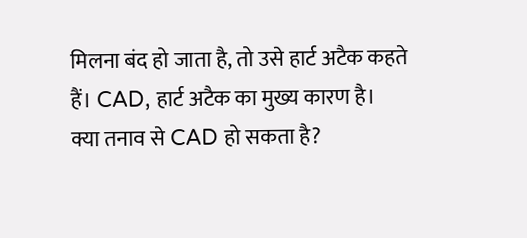मिलना बंद हो जाता है, तो उसे हार्ट अटैक कहते हैं। CAD, हार्ट अटैक का मुख्य कारण है।
क्या तनाव से CAD हो सकता है?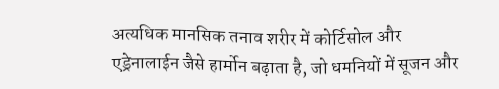अत्यधिक मानसिक तनाव शरीर में कोर्टिसोल और एड्रेनालाईन जैसे हार्मोन बढ़ाता है, जो धमनियों में सूजन और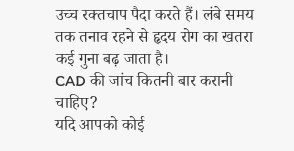उच्च रक्तचाप पैदा करते हैं। लंबे समय तक तनाव रहने से हृदय रोग का खतरा कई गुना बढ़ जाता है।
CAD की जांच कितनी बार करानी चाहिए?
यदि आपको कोई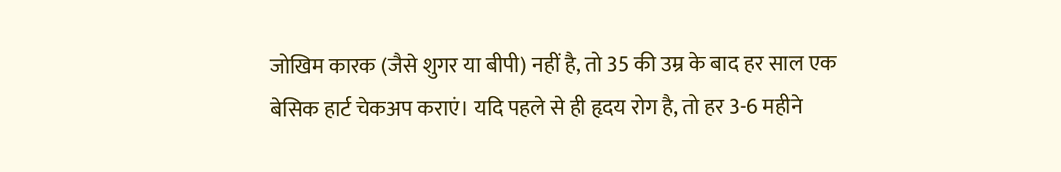जोखिम कारक (जैसे शुगर या बीपी) नहीं है, तो 35 की उम्र के बाद हर साल एक बेसिक हार्ट चेकअप कराएं। यदि पहले से ही हृदय रोग है, तो हर 3-6 महीने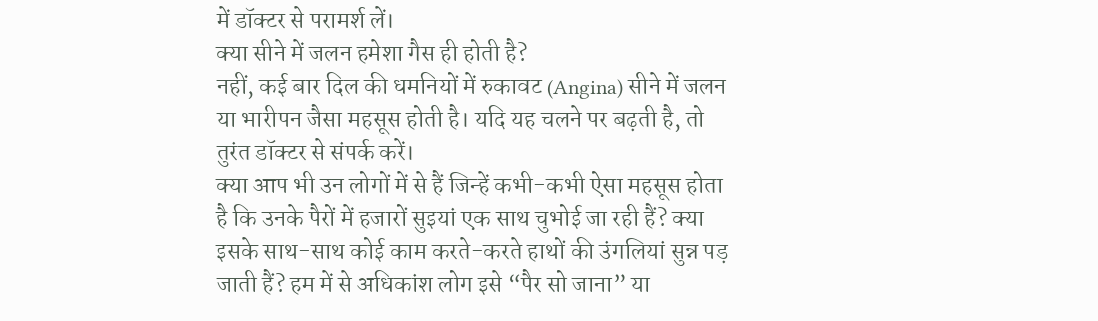में डॉक्टर से परामर्श लें।
क्या सीने में जलन हमेशा गैस ही होती है?
नहीं, कई बार दिल की धमनियों में रुकावट (Angina) सीने में जलन या भारीपन जैसा महसूस होती है। यदि यह चलने पर बढ़ती है, तो तुरंत डॉक्टर से संपर्क करें।
क्या आप भी उन लोगों में से हैं जिन्हें कभी-कभी ऐसा महसूस होता है कि उनके पैरों में हजारों सुइयां एक साथ चुभोई जा रही हैं? क्या इसके साथ-साथ कोई काम करते-करते हाथों की उंगलियां सुन्न पड़ जाती हैं? हम में से अधिकांश लोग इसे “पैर सो जाना” या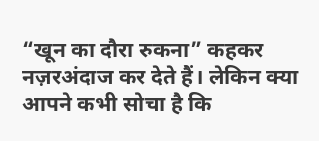“खून का दौरा रुकना” कहकर नज़रअंदाज कर देते हैं। लेकिन क्या आपने कभी सोचा है कि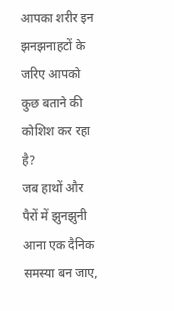आपका शरीर इन झनझनाहटों के जरिए आपको कुछ बताने की कोशिश कर रहा है?
जब हाथों और पैरों में झुनझुनी आना एक दैनिक समस्या बन जाए,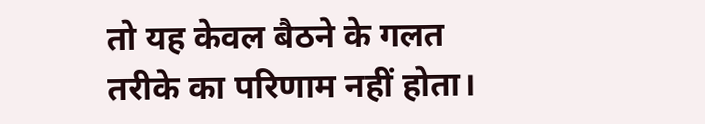तो यह केवल बैठने के गलत तरीके का परिणाम नहीं होता।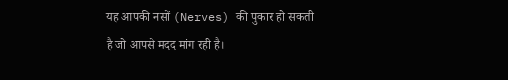यह आपकी नसों (Nerves) की पुकार हो सकती है जो आपसे मदद मांग रही है।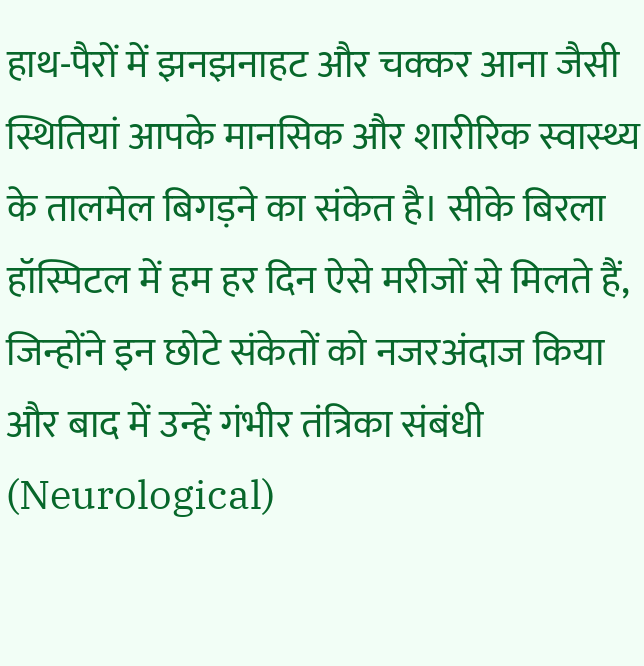हाथ-पैरों में झनझनाहट और चक्कर आना जैसी स्थितियां आपके मानसिक और शारीरिक स्वास्थ्य के तालमेल बिगड़ने का संकेत है। सीके बिरला हॉस्पिटल में हम हर दिन ऐसे मरीजों से मिलते हैं, जिन्होंने इन छोटे संकेतों को नजरअंदाज किया और बाद में उन्हें गंभीर तंत्रिका संबंधी (Neurological)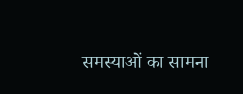समस्याओं का सामना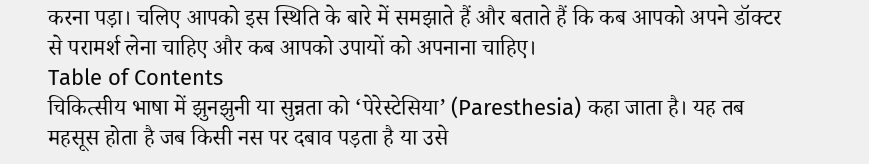करना पड़ा। चलिए आपको इस स्थिति के बारे में समझाते हैं और बताते हैं कि कब आपको अपने डॉक्टर से परामर्श लेना चाहिए और कब आपको उपायों को अपनाना चाहिए।
Table of Contents
चिकित्सीय भाषा में झुनझुनी या सुन्नता को ‘पेरेस्टेसिया’ (Paresthesia) कहा जाता है। यह तब महसूस होता है जब किसी नस पर दबाव पड़ता है या उसे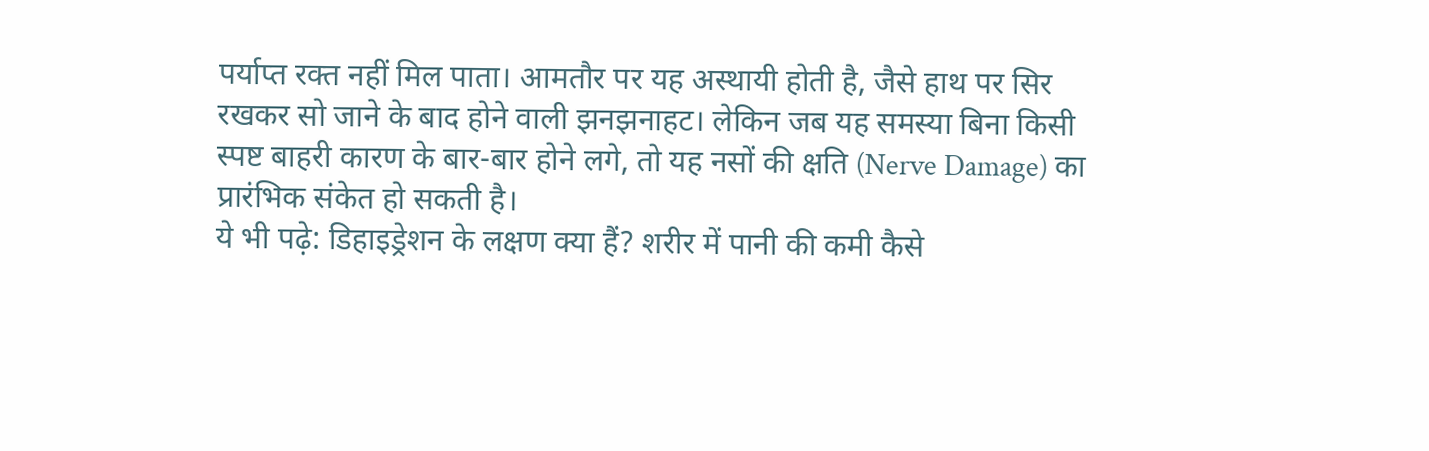पर्याप्त रक्त नहीं मिल पाता। आमतौर पर यह अस्थायी होती है, जैसे हाथ पर सिर रखकर सो जाने के बाद होने वाली झनझनाहट। लेकिन जब यह समस्या बिना किसी स्पष्ट बाहरी कारण के बार-बार होने लगे, तो यह नसों की क्षति (Nerve Damage) का प्रारंभिक संकेत हो सकती है।
ये भी पढ़े: डिहाइड्रेशन के लक्षण क्या हैं? शरीर में पानी की कमी कैसे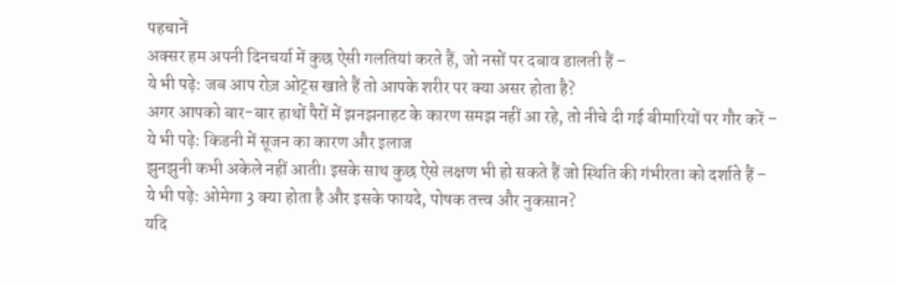पहचानें
अक्सर हम अपनी दिनचर्या में कुछ ऐसी गलतियां करते हैं, जो नसों पर दबाव डालती हैं –
ये भी पढ़े: जब आप रोज़ ओट्स खाते हैं तो आपके शरीर पर क्या असर होता है?
अगर आपको बार-बार हाथों पैरों में झनझनाहट के कारण समझ नहीं आ रहे, तो नीचे दी गई बीमारियों पर गौर करें –
ये भी पढ़े: किडनी में सूजन का कारण और इलाज
झुनझुनी कभी अकेले नहीं आती। इसके साथ कुछ ऐसे लक्षण भी हो सकते हैं जो स्थिति की गंभीरता को दर्शाते हैं –
ये भी पढ़े: ओमेगा 3 क्या होता है और इसके फायदे, पोषक तत्त्व और नुकसान?
यदि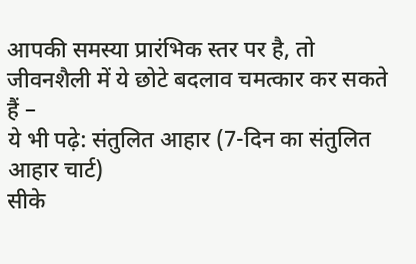आपकी समस्या प्रारंभिक स्तर पर है, तो जीवनशैली में ये छोटे बदलाव चमत्कार कर सकते हैं –
ये भी पढ़े: संतुलित आहार (7-दिन का संतुलित आहार चार्ट)
सीके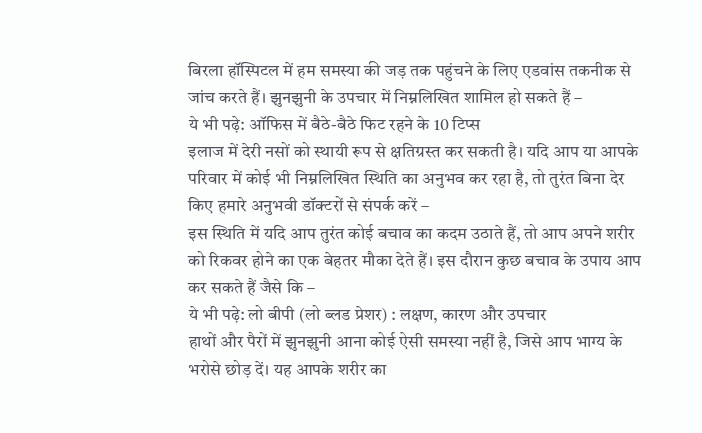बिरला हॉस्पिटल में हम समस्या की जड़ तक पहुंचने के लिए एडवांस तकनीक से जांच करते हैं। झुनझुनी के उपचार में निम्नलिखित शामिल हो सकते हैं –
ये भी पढ़े: ऑफिस में बैठे-बैठे फिट रहने के 10 टिप्स
इलाज में देरी नसों को स्थायी रूप से क्षतिग्रस्त कर सकती है। यदि आप या आपके परिवार में कोई भी निम्नलिखित स्थिति का अनुभव कर रहा है, तो तुरंत बिना देर किए हमारे अनुभवी डॉक्टरों से संपर्क करें –
इस स्थिति में यदि आप तुरंत कोई बचाव का कदम उठाते हैं, तो आप अपने शरीर को रिकवर होने का एक बेहतर मौका देते हैं। इस दौरान कुछ बचाव के उपाय आप कर सकते हैं जैसे कि –
ये भी पढ़े: लो बीपी (लो ब्लड प्रेशर) : लक्षण, कारण और उपचार
हाथों और पैरों में झुनझुनी आना कोई ऐसी समस्या नहीं है, जिसे आप भाग्य के भरोसे छोड़ दें। यह आपके शरीर का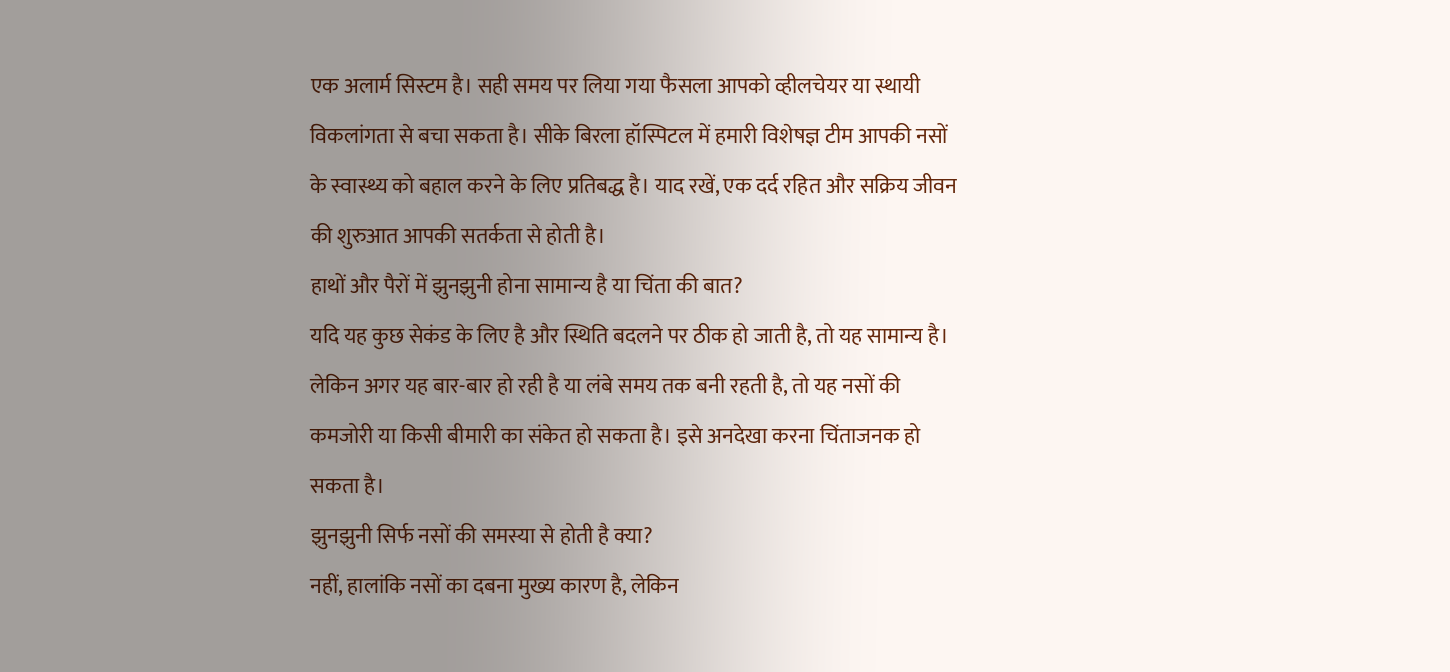एक अलार्म सिस्टम है। सही समय पर लिया गया फैसला आपको व्हीलचेयर या स्थायी विकलांगता से बचा सकता है। सीके बिरला हॉस्पिटल में हमारी विशेषज्ञ टीम आपकी नसों के स्वास्थ्य को बहाल करने के लिए प्रतिबद्ध है। याद रखें, एक दर्द रहित और सक्रिय जीवन की शुरुआत आपकी सतर्कता से होती है।
हाथों और पैरों में झुनझुनी होना सामान्य है या चिंता की बात?
यदि यह कुछ सेकंड के लिए है और स्थिति बदलने पर ठीक हो जाती है, तो यह सामान्य है। लेकिन अगर यह बार-बार हो रही है या लंबे समय तक बनी रहती है, तो यह नसों की कमजोरी या किसी बीमारी का संकेत हो सकता है। इसे अनदेखा करना चिंताजनक हो सकता है।
झुनझुनी सिर्फ नसों की समस्या से होती है क्या?
नहीं, हालांकि नसों का दबना मुख्य कारण है, लेकिन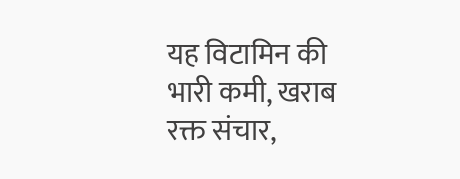यह विटामिन की भारी कमी, खराब रक्त संचार,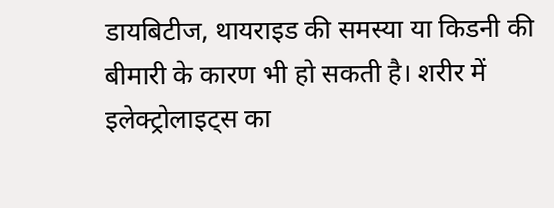डायबिटीज, थायराइड की समस्या या किडनी की बीमारी के कारण भी हो सकती है। शरीर में इलेक्ट्रोलाइट्स का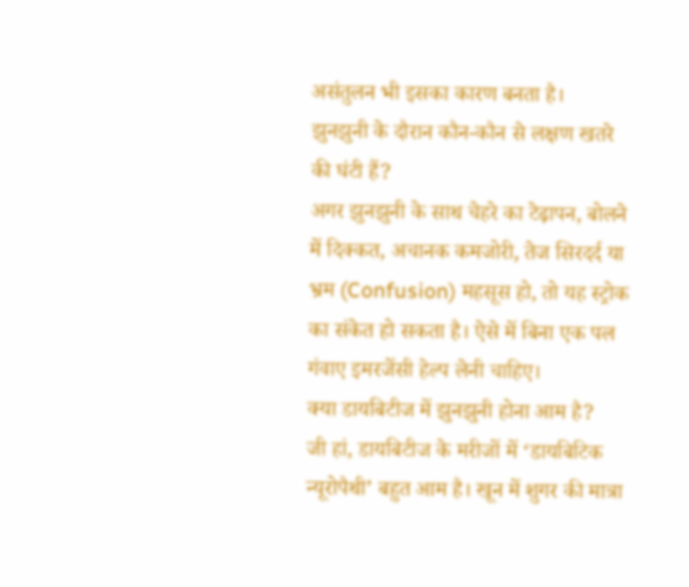असंतुलन भी इसका कारण बनता है।
झुनझुनी के दौरान कौन-कौन से लक्षण खतरे की घंटी हैं?
अगर झुनझुनी के साथ चेहरे का टेढ़ापन, बोलने में दिक्कत, अचानक कमजोरी, तेज सिरदर्द या भ्रम (Confusion) महसूस हो, तो यह स्ट्रोक का संकेत हो सकता है। ऐसे में बिना एक पल गंवाए इमरजेंसी हेल्प लेनी चाहिए।
क्या डायबिटीज में झुनझुनी होना आम है?
जी हां, डायबिटीज के मरीजों में ‘डायबिटिक न्यूरोपैथी’ बहुत आम है। खून में शुगर की मात्रा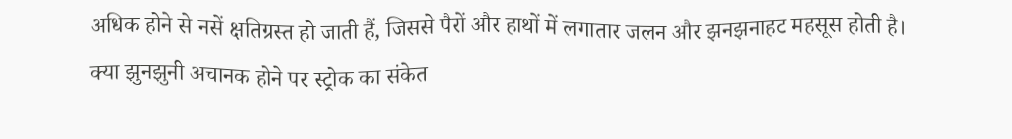अधिक होने से नसें क्षतिग्रस्त हो जाती हैं, जिससे पैरों और हाथों में लगातार जलन और झनझनाहट महसूस होती है।
क्या झुनझुनी अचानक होने पर स्ट्रोक का संकेत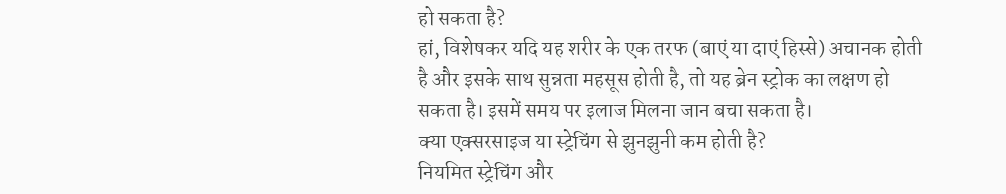हो सकता है?
हां, विशेषकर यदि यह शरीर के एक तरफ (बाएं या दाएं हिस्से) अचानक होती है और इसके साथ सुन्नता महसूस होती है, तो यह ब्रेन स्ट्रोक का लक्षण हो सकता है। इसमें समय पर इलाज मिलना जान बचा सकता है।
क्या एक्सरसाइज या स्ट्रेचिंग से झुनझुनी कम होती है?
नियमित स्ट्रेचिंग और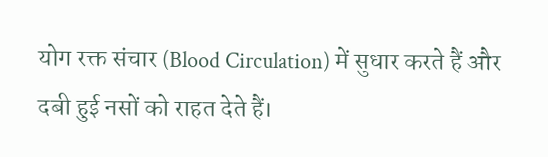योग रक्त संचार (Blood Circulation) में सुधार करते हैं और दबी हुई नसों को राहत देते हैं।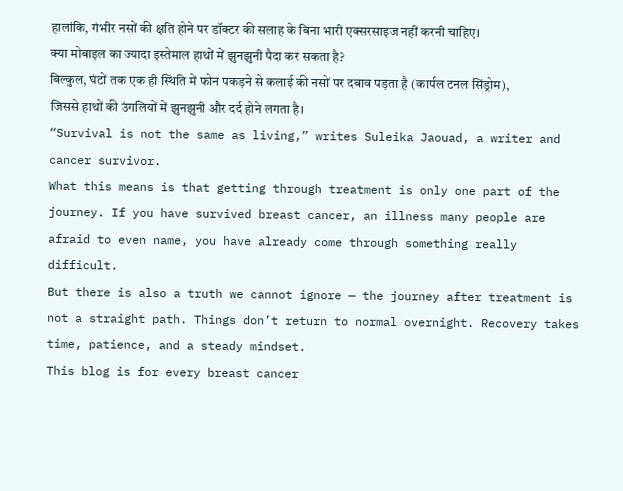हालांकि, गंभीर नसों की क्षति होने पर डॉक्टर की सलाह के बिना भारी एक्सरसाइज नहीं करनी चाहिए।
क्या मोबाइल का ज्यादा इस्तेमाल हाथों में झुनझुनी पैदा कर सकता है?
बिल्कुल, घंटों तक एक ही स्थिति में फोन पकड़ने से कलाई की नसों पर दबाव पड़ता है (कार्पल टनल सिंड्रोम), जिससे हाथों की उंगलियों में झुनझुनी और दर्द होने लगता है।
“Survival is not the same as living,” writes Suleika Jaouad, a writer and cancer survivor.
What this means is that getting through treatment is only one part of the journey. If you have survived breast cancer, an illness many people are afraid to even name, you have already come through something really difficult.
But there is also a truth we cannot ignore — the journey after treatment is not a straight path. Things don’t return to normal overnight. Recovery takes time, patience, and a steady mindset.
This blog is for every breast cancer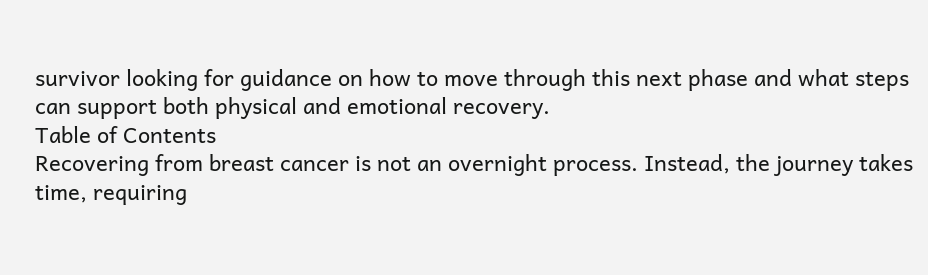survivor looking for guidance on how to move through this next phase and what steps can support both physical and emotional recovery.
Table of Contents
Recovering from breast cancer is not an overnight process. Instead, the journey takes time, requiring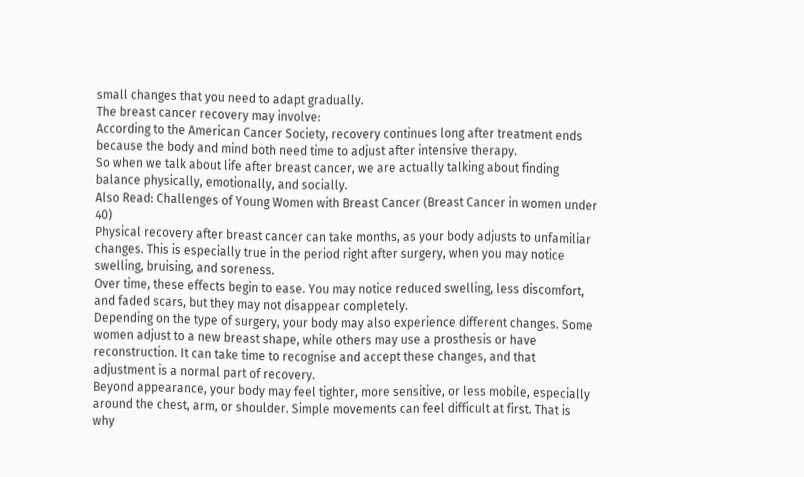small changes that you need to adapt gradually.
The breast cancer recovery may involve:
According to the American Cancer Society, recovery continues long after treatment ends because the body and mind both need time to adjust after intensive therapy.
So when we talk about life after breast cancer, we are actually talking about finding balance physically, emotionally, and socially.
Also Read: Challenges of Young Women with Breast Cancer (Breast Cancer in women under 40)
Physical recovery after breast cancer can take months, as your body adjusts to unfamiliar changes. This is especially true in the period right after surgery, when you may notice swelling, bruising, and soreness.
Over time, these effects begin to ease. You may notice reduced swelling, less discomfort, and faded scars, but they may not disappear completely.
Depending on the type of surgery, your body may also experience different changes. Some women adjust to a new breast shape, while others may use a prosthesis or have reconstruction. It can take time to recognise and accept these changes, and that adjustment is a normal part of recovery.
Beyond appearance, your body may feel tighter, more sensitive, or less mobile, especially around the chest, arm, or shoulder. Simple movements can feel difficult at first. That is why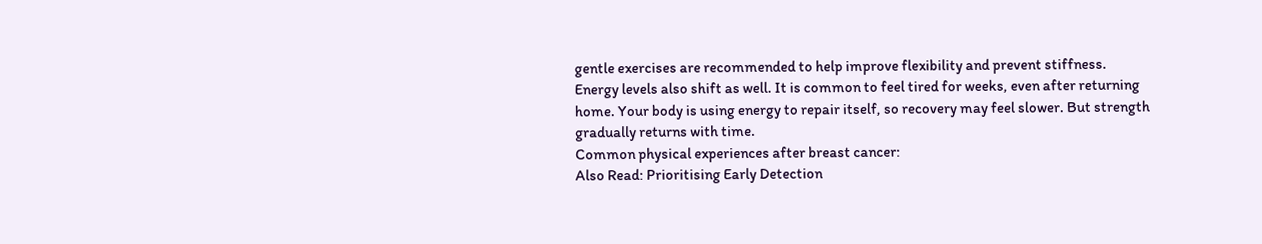gentle exercises are recommended to help improve flexibility and prevent stiffness.
Energy levels also shift as well. It is common to feel tired for weeks, even after returning home. Your body is using energy to repair itself, so recovery may feel slower. But strength gradually returns with time.
Common physical experiences after breast cancer:
Also Read: Prioritising Early Detection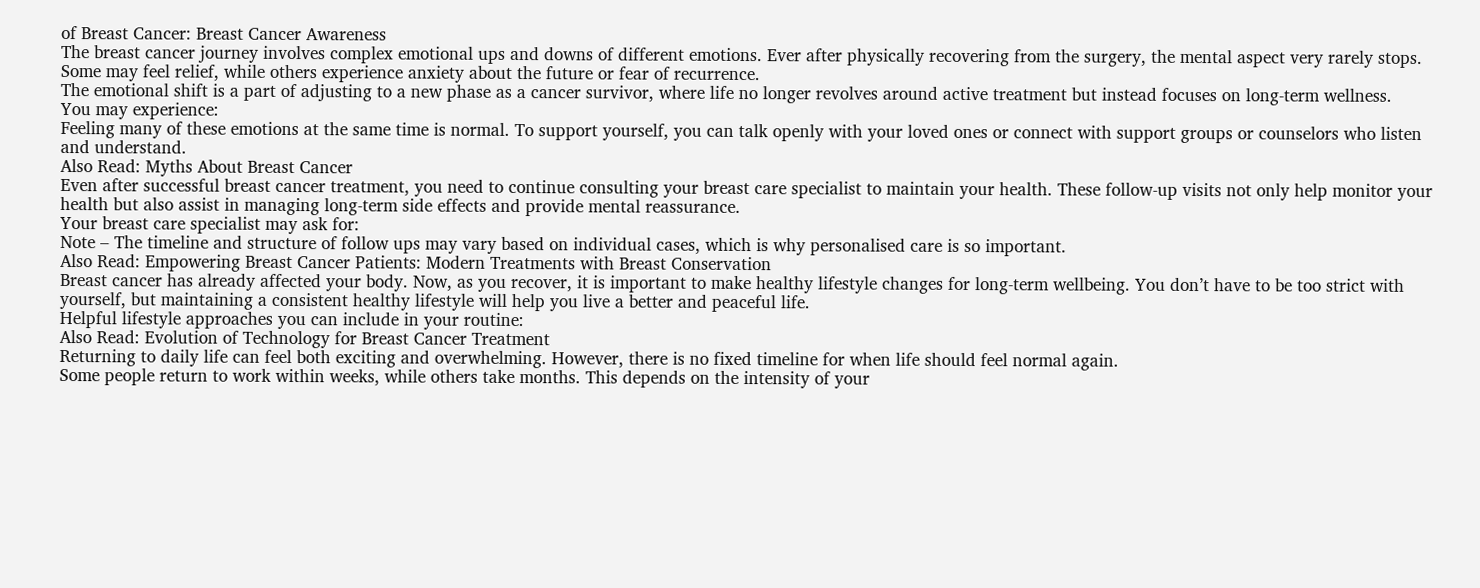of Breast Cancer: Breast Cancer Awareness
The breast cancer journey involves complex emotional ups and downs of different emotions. Ever after physically recovering from the surgery, the mental aspect very rarely stops. Some may feel relief, while others experience anxiety about the future or fear of recurrence.
The emotional shift is a part of adjusting to a new phase as a cancer survivor, where life no longer revolves around active treatment but instead focuses on long-term wellness.
You may experience:
Feeling many of these emotions at the same time is normal. To support yourself, you can talk openly with your loved ones or connect with support groups or counselors who listen and understand.
Also Read: Myths About Breast Cancer
Even after successful breast cancer treatment, you need to continue consulting your breast care specialist to maintain your health. These follow-up visits not only help monitor your health but also assist in managing long-term side effects and provide mental reassurance.
Your breast care specialist may ask for:
Note – The timeline and structure of follow ups may vary based on individual cases, which is why personalised care is so important.
Also Read: Empowering Breast Cancer Patients: Modern Treatments with Breast Conservation
Breast cancer has already affected your body. Now, as you recover, it is important to make healthy lifestyle changes for long-term wellbeing. You don’t have to be too strict with yourself, but maintaining a consistent healthy lifestyle will help you live a better and peaceful life.
Helpful lifestyle approaches you can include in your routine:
Also Read: Evolution of Technology for Breast Cancer Treatment
Returning to daily life can feel both exciting and overwhelming. However, there is no fixed timeline for when life should feel normal again.
Some people return to work within weeks, while others take months. This depends on the intensity of your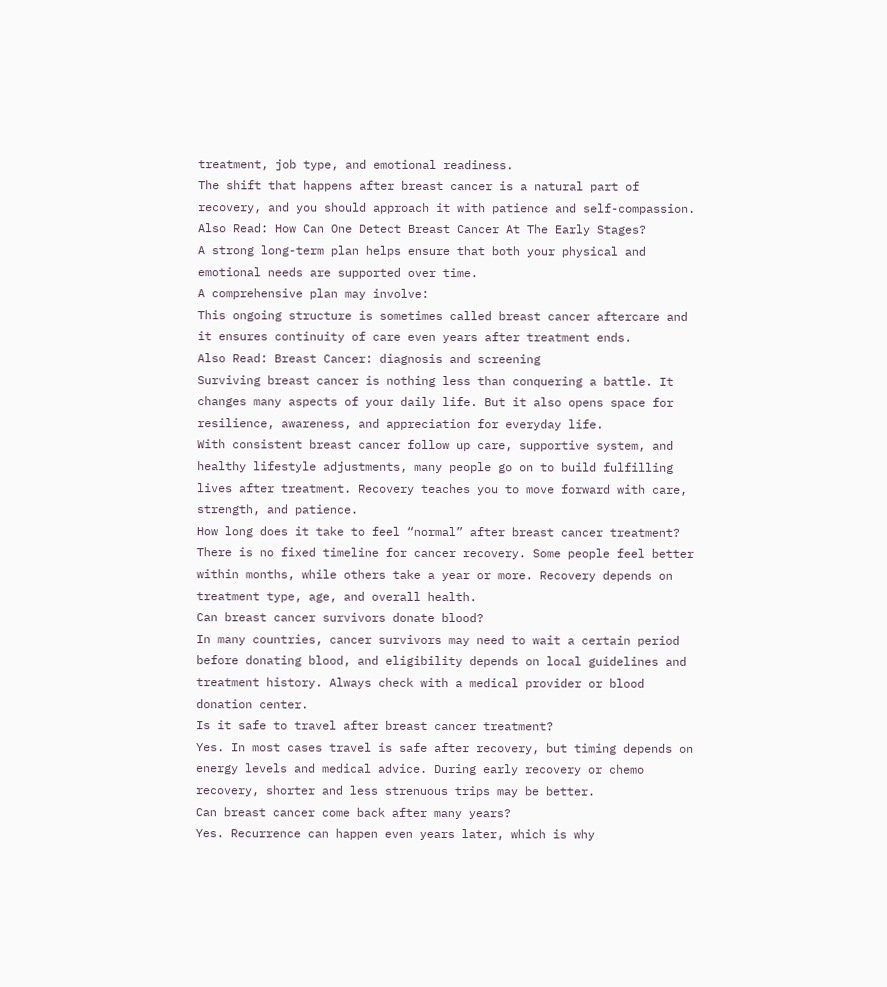treatment, job type, and emotional readiness.
The shift that happens after breast cancer is a natural part of recovery, and you should approach it with patience and self-compassion.
Also Read: How Can One Detect Breast Cancer At The Early Stages?
A strong long-term plan helps ensure that both your physical and emotional needs are supported over time.
A comprehensive plan may involve:
This ongoing structure is sometimes called breast cancer aftercare and it ensures continuity of care even years after treatment ends.
Also Read: Breast Cancer: diagnosis and screening
Surviving breast cancer is nothing less than conquering a battle. It changes many aspects of your daily life. But it also opens space for resilience, awareness, and appreciation for everyday life.
With consistent breast cancer follow up care, supportive system, and healthy lifestyle adjustments, many people go on to build fulfilling lives after treatment. Recovery teaches you to move forward with care, strength, and patience.
How long does it take to feel “normal” after breast cancer treatment?
There is no fixed timeline for cancer recovery. Some people feel better within months, while others take a year or more. Recovery depends on treatment type, age, and overall health.
Can breast cancer survivors donate blood?
In many countries, cancer survivors may need to wait a certain period before donating blood, and eligibility depends on local guidelines and treatment history. Always check with a medical provider or blood donation center.
Is it safe to travel after breast cancer treatment?
Yes. In most cases travel is safe after recovery, but timing depends on energy levels and medical advice. During early recovery or chemo recovery, shorter and less strenuous trips may be better.
Can breast cancer come back after many years?
Yes. Recurrence can happen even years later, which is why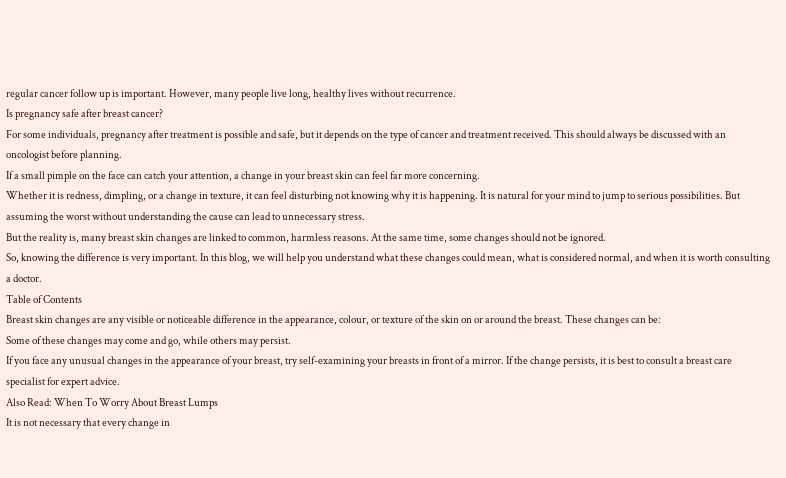regular cancer follow up is important. However, many people live long, healthy lives without recurrence.
Is pregnancy safe after breast cancer?
For some individuals, pregnancy after treatment is possible and safe, but it depends on the type of cancer and treatment received. This should always be discussed with an oncologist before planning.
If a small pimple on the face can catch your attention, a change in your breast skin can feel far more concerning.
Whether it is redness, dimpling, or a change in texture, it can feel disturbing not knowing why it is happening. It is natural for your mind to jump to serious possibilities. But assuming the worst without understanding the cause can lead to unnecessary stress.
But the reality is, many breast skin changes are linked to common, harmless reasons. At the same time, some changes should not be ignored.
So, knowing the difference is very important. In this blog, we will help you understand what these changes could mean, what is considered normal, and when it is worth consulting a doctor.
Table of Contents
Breast skin changes are any visible or noticeable difference in the appearance, colour, or texture of the skin on or around the breast. These changes can be:
Some of these changes may come and go, while others may persist.
If you face any unusual changes in the appearance of your breast, try self-examining your breasts in front of a mirror. If the change persists, it is best to consult a breast care specialist for expert advice.
Also Read: When To Worry About Breast Lumps
It is not necessary that every change in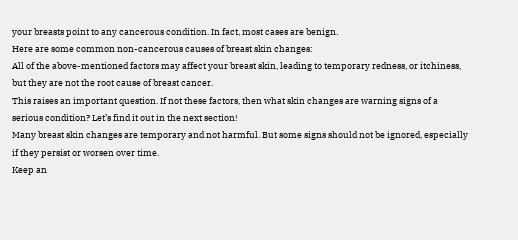your breasts point to any cancerous condition. In fact, most cases are benign.
Here are some common non-cancerous causes of breast skin changes:
All of the above-mentioned factors may affect your breast skin, leading to temporary redness, or itchiness, but they are not the root cause of breast cancer.
This raises an important question. If not these factors, then what skin changes are warning signs of a serious condition? Let’s find it out in the next section!
Many breast skin changes are temporary and not harmful. But some signs should not be ignored, especially if they persist or worsen over time.
Keep an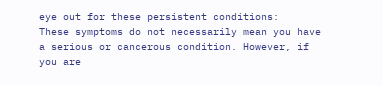eye out for these persistent conditions:
These symptoms do not necessarily mean you have a serious or cancerous condition. However, if you are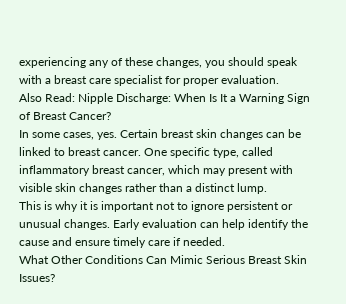experiencing any of these changes, you should speak with a breast care specialist for proper evaluation.
Also Read: Nipple Discharge: When Is It a Warning Sign of Breast Cancer?
In some cases, yes. Certain breast skin changes can be linked to breast cancer. One specific type, called inflammatory breast cancer, which may present with visible skin changes rather than a distinct lump.
This is why it is important not to ignore persistent or unusual changes. Early evaluation can help identify the cause and ensure timely care if needed.
What Other Conditions Can Mimic Serious Breast Skin Issues?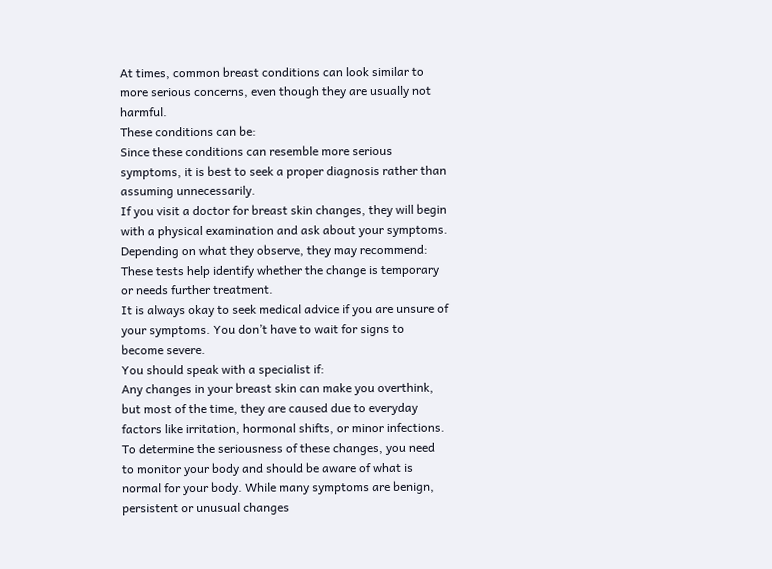At times, common breast conditions can look similar to more serious concerns, even though they are usually not harmful.
These conditions can be:
Since these conditions can resemble more serious symptoms, it is best to seek a proper diagnosis rather than assuming unnecessarily.
If you visit a doctor for breast skin changes, they will begin with a physical examination and ask about your symptoms.
Depending on what they observe, they may recommend:
These tests help identify whether the change is temporary or needs further treatment.
It is always okay to seek medical advice if you are unsure of your symptoms. You don’t have to wait for signs to become severe.
You should speak with a specialist if:
Any changes in your breast skin can make you overthink, but most of the time, they are caused due to everyday factors like irritation, hormonal shifts, or minor infections. To determine the seriousness of these changes, you need to monitor your body and should be aware of what is normal for your body. While many symptoms are benign, persistent or unusual changes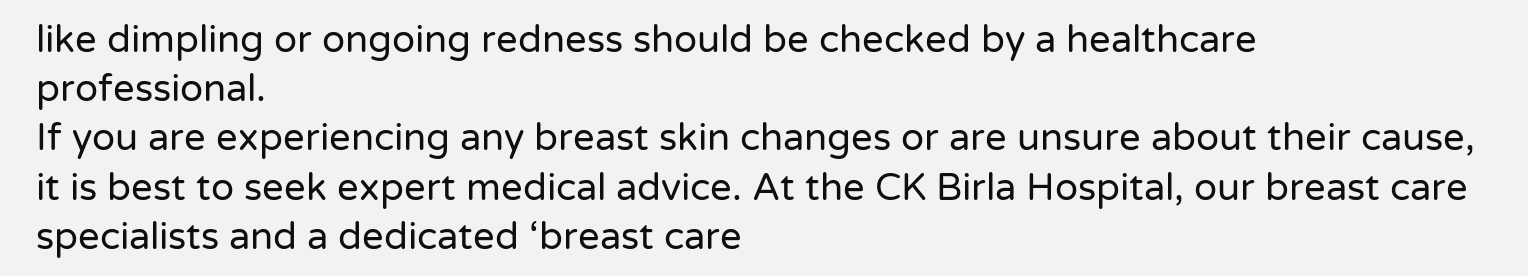like dimpling or ongoing redness should be checked by a healthcare professional.
If you are experiencing any breast skin changes or are unsure about their cause, it is best to seek expert medical advice. At the CK Birla Hospital, our breast care specialists and a dedicated ‘breast care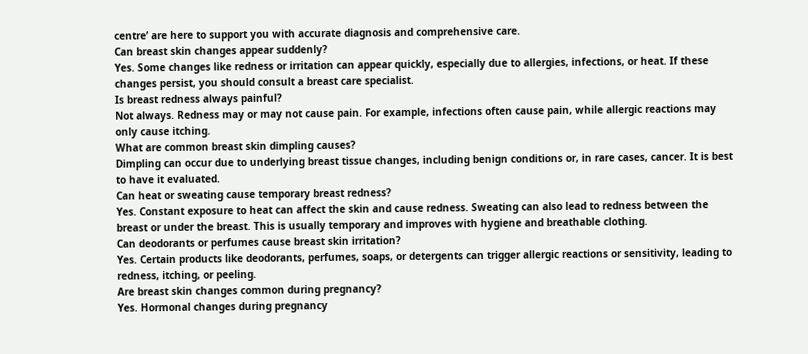centre’ are here to support you with accurate diagnosis and comprehensive care.
Can breast skin changes appear suddenly?
Yes. Some changes like redness or irritation can appear quickly, especially due to allergies, infections, or heat. If these changes persist, you should consult a breast care specialist.
Is breast redness always painful?
Not always. Redness may or may not cause pain. For example, infections often cause pain, while allergic reactions may only cause itching.
What are common breast skin dimpling causes?
Dimpling can occur due to underlying breast tissue changes, including benign conditions or, in rare cases, cancer. It is best to have it evaluated.
Can heat or sweating cause temporary breast redness?
Yes. Constant exposure to heat can affect the skin and cause redness. Sweating can also lead to redness between the breast or under the breast. This is usually temporary and improves with hygiene and breathable clothing.
Can deodorants or perfumes cause breast skin irritation?
Yes. Certain products like deodorants, perfumes, soaps, or detergents can trigger allergic reactions or sensitivity, leading to redness, itching, or peeling.
Are breast skin changes common during pregnancy?
Yes. Hormonal changes during pregnancy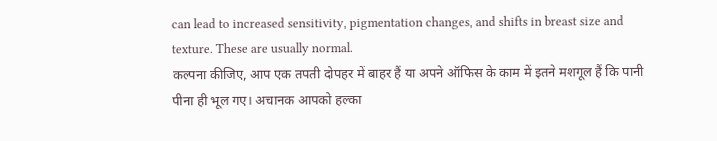can lead to increased sensitivity, pigmentation changes, and shifts in breast size and texture. These are usually normal.
कल्पना कीजिए, आप एक तपती दोपहर में बाहर हैं या अपने ऑफिस के काम में इतने मशगूल हैं कि पानी पीना ही भूल गए। अचानक आपको हल्का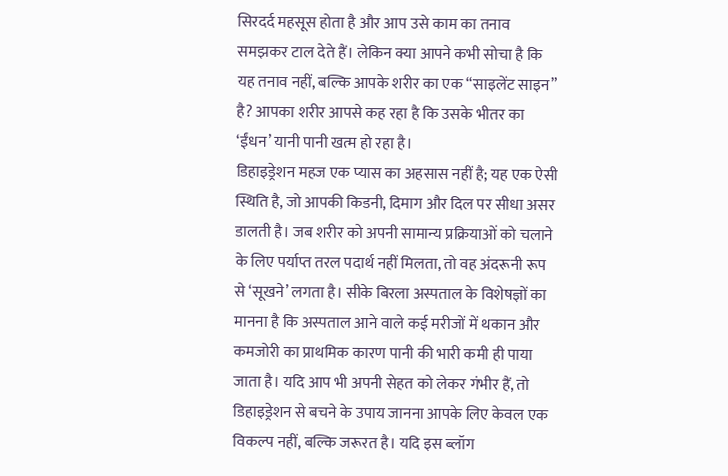सिरदर्द महसूस होता है और आप उसे काम का तनाव समझकर टाल देते हैं। लेकिन क्या आपने कभी सोचा है कि यह तनाव नहीं, बल्कि आपके शरीर का एक “साइलेंट साइन” है? आपका शरीर आपसे कह रहा है कि उसके भीतर का ‘ईंधन’ यानी पानी खत्म हो रहा है।
डिहाइड्रेशन महज एक प्यास का अहसास नहीं है; यह एक ऐसी स्थिति है, जो आपकी किडनी, दिमाग और दिल पर सीधा असर डालती है। जब शरीर को अपनी सामान्य प्रक्रियाओं को चलाने के लिए पर्याप्त तरल पदार्थ नहीं मिलता, तो वह अंदरूनी रूप से ‘सूखने’ लगता है। सीके बिरला अस्पताल के विशेषज्ञों का मानना है कि अस्पताल आने वाले कई मरीजों में थकान और कमजोरी का प्राथमिक कारण पानी की भारी कमी ही पाया जाता है। यदि आप भी अपनी सेहत को लेकर गंभीर हैं, तो डिहाइड्रेशन से बचने के उपाय जानना आपके लिए केवल एक विकल्प नहीं, बल्कि जरूरत है। यदि इस ब्लॉग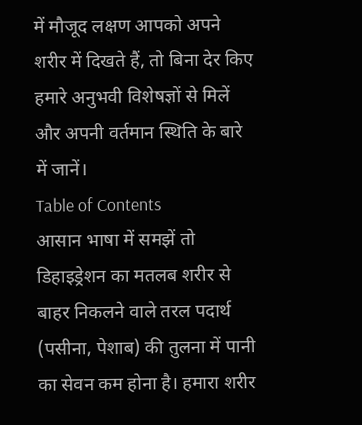में मौजूद लक्षण आपको अपने शरीर में दिखते हैं, तो बिना देर किए हमारे अनुभवी विशेषज्ञों से मिलें और अपनी वर्तमान स्थिति के बारे में जानें।
Table of Contents
आसान भाषा में समझें तो डिहाइड्रेशन का मतलब शरीर से बाहर निकलने वाले तरल पदार्थ (पसीना, पेशाब) की तुलना में पानी का सेवन कम होना है। हमारा शरीर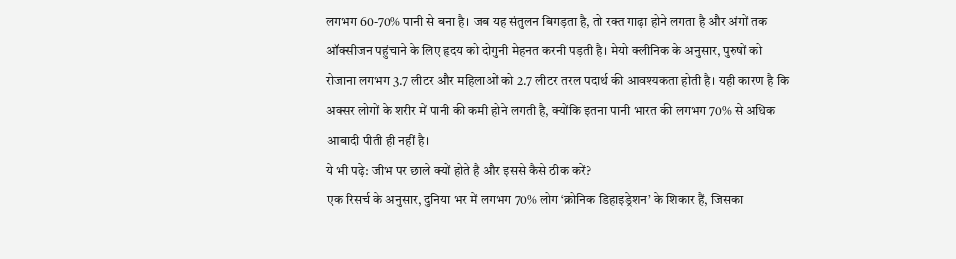लगभग 60-70% पानी से बना है। जब यह संतुलन बिगड़ता है, तो रक्त गाढ़ा होने लगता है और अंगों तक ऑक्सीजन पहुंचाने के लिए हृदय को दोगुनी मेहनत करनी पड़ती है। मेयो क्लीनिक के अनुसार, पुरुषों को रोजाना लगभग 3.7 लीटर और महिलाओं को 2.7 लीटर तरल पदार्थ की आवश्यकता होती है। यही कारण है कि अक्सर लोगों के शरीर में पानी की कमी होने लगती है, क्योंकि इतना पानी भारत की लगभग 70% से अधिक आबादी पीती ही नहीं है।
ये भी पढ़े: जीभ पर छाले क्यों होते है और इससे कैसे ठीक करें?
एक रिसर्च के अनुसार, दुनिया भर में लगभग 70% लोग ‘क्रोनिक डिहाइड्रेशन’ के शिकार हैं, जिसका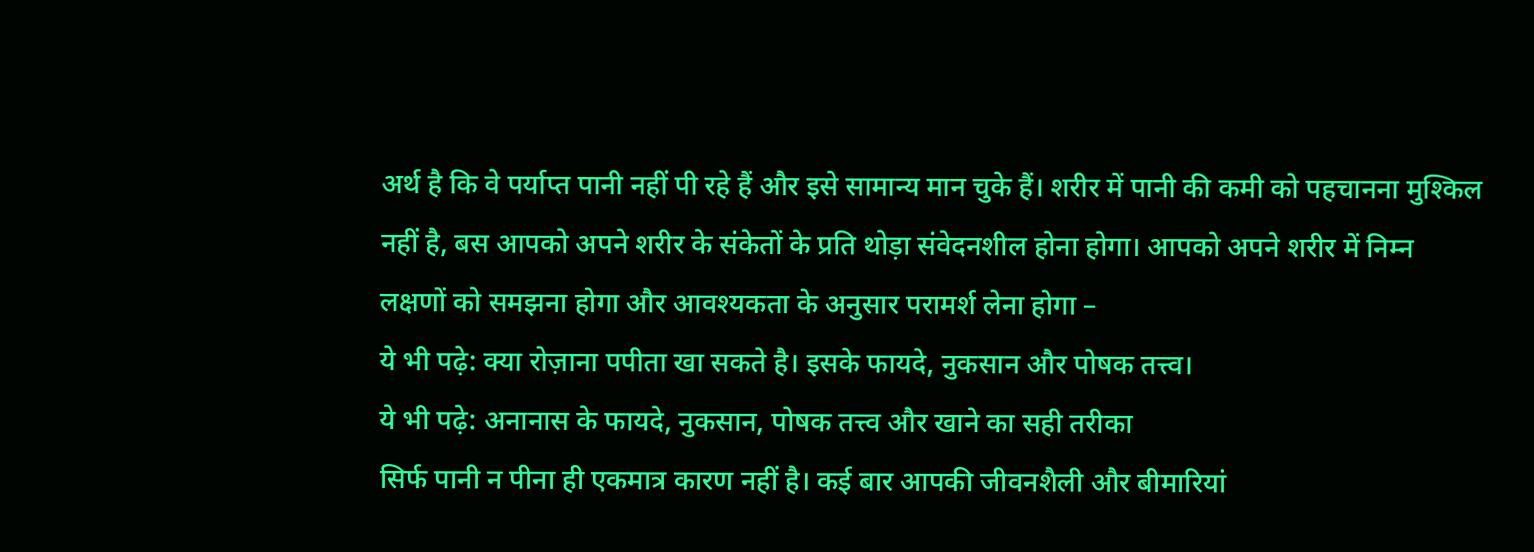अर्थ है कि वे पर्याप्त पानी नहीं पी रहे हैं और इसे सामान्य मान चुके हैं। शरीर में पानी की कमी को पहचानना मुश्किल नहीं है, बस आपको अपने शरीर के संकेतों के प्रति थोड़ा संवेदनशील होना होगा। आपको अपने शरीर में निम्न लक्षणों को समझना होगा और आवश्यकता के अनुसार परामर्श लेना होगा –
ये भी पढ़े: क्या रोज़ाना पपीता खा सकते है। इसके फायदे, नुकसान और पोषक तत्त्व।
ये भी पढ़े: अनानास के फायदे, नुकसान, पोषक तत्त्व और खाने का सही तरीका
सिर्फ पानी न पीना ही एकमात्र कारण नहीं है। कई बार आपकी जीवनशैली और बीमारियां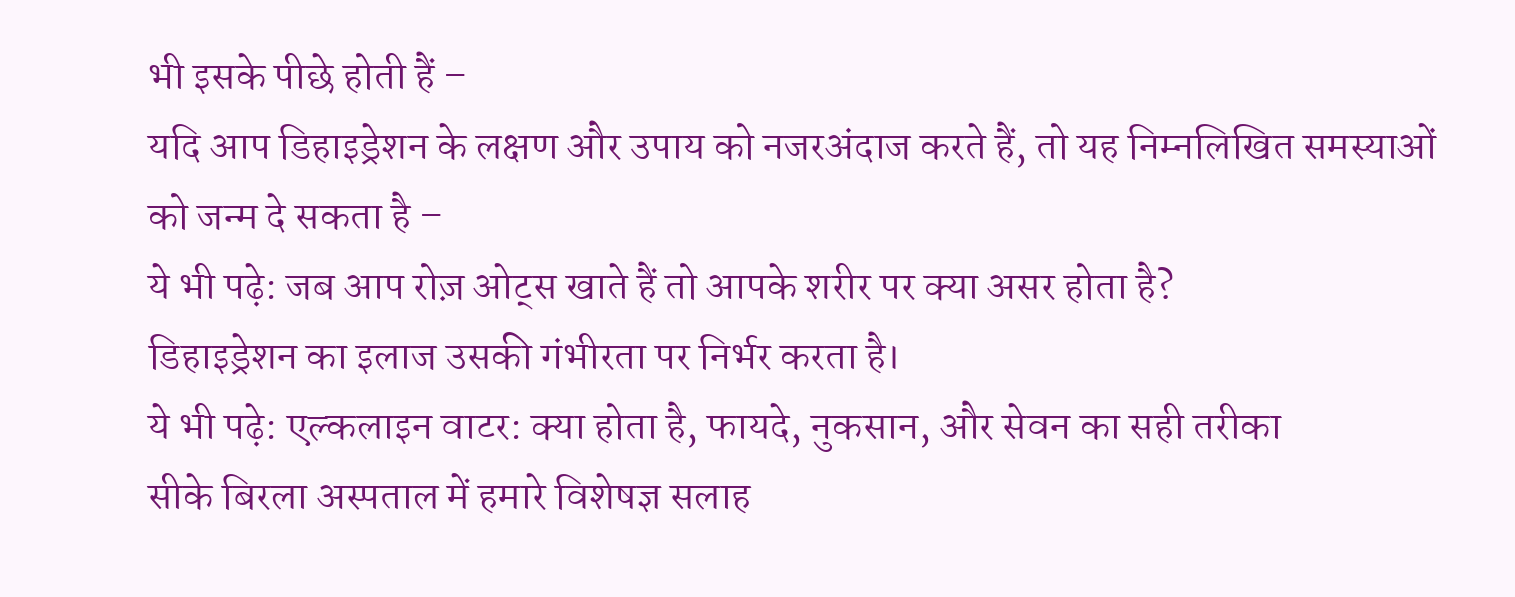भी इसके पीछे होती हैं –
यदि आप डिहाइड्रेशन के लक्षण और उपाय को नजरअंदाज करते हैं, तो यह निम्नलिखित समस्याओं को जन्म दे सकता है –
ये भी पढ़े: जब आप रोज़ ओट्स खाते हैं तो आपके शरीर पर क्या असर होता है?
डिहाइड्रेशन का इलाज उसकी गंभीरता पर निर्भर करता है।
ये भी पढ़े: एल्कलाइन वाटर: क्या होता है, फायदे, नुकसान, और सेवन का सही तरीका
सीके बिरला अस्पताल में हमारे विशेषज्ञ सलाह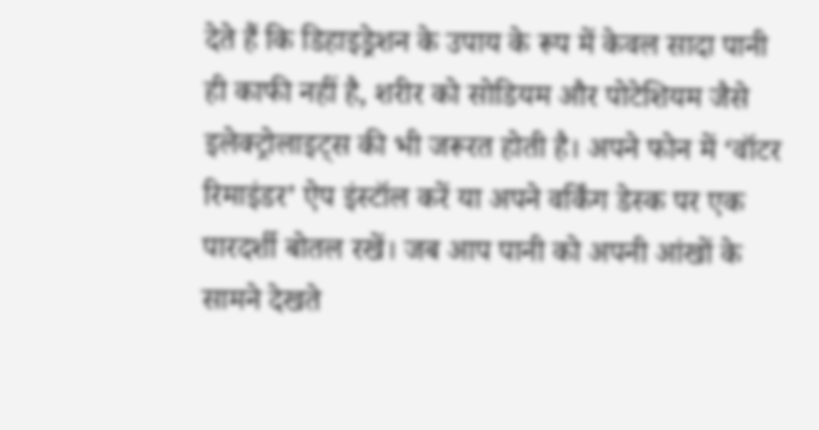देते हैं कि डिहाइड्रेशन के उपाय के रूप में केवल सादा पानी ही काफी नहीं है, शरीर को सोडियम और पोटेशियम जैसे इलेक्ट्रोलाइट्स की भी जरूरत होती है। अपने फोन में ‘वॉटर रिमाइंडर’ ऐप इंस्टॉल करें या अपने वर्किंग डेस्क पर एक पारदर्शी बोतल रखें। जब आप पानी को अपनी आंखों के सामने देखते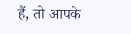हैं, तो आपके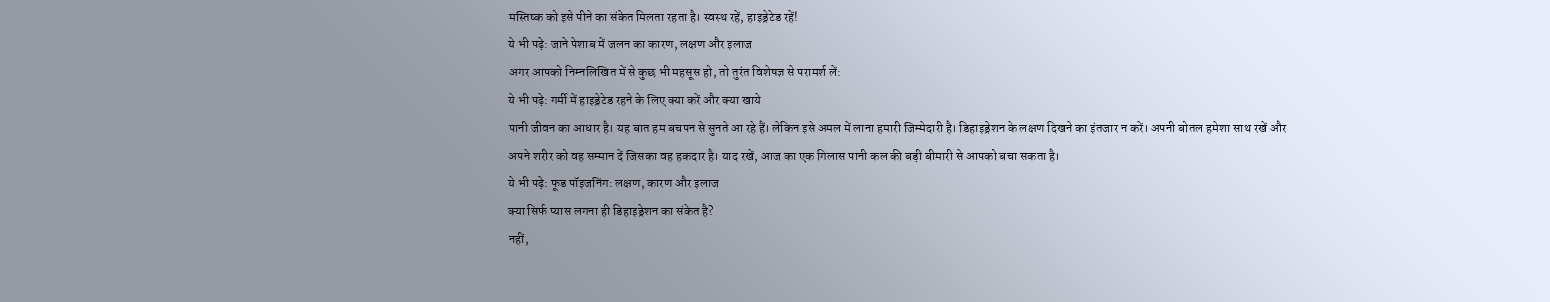मस्तिष्क को इसे पीने का संकेत मिलता रहता है। स्वस्थ रहें, हाइड्रेटेड रहें!
ये भी पढ़े: जाने पेशाब में जलन का कारण, लक्षण और इलाज
अगर आपको निम्नलिखित में से कुछ भी महसूस हो, तो तुरंत विशेषज्ञ से परामर्श लें:
ये भी पढ़े: गर्मी में हाइड्रेटेड रहने के लिए क्या करें और क्या खाये
पानी जीवन का आधार है। यह बात हम बचपन से सुनते आ रहे हैं। लेकिन इसे अमल में लाना हमारी जिम्मेदारी है। डिहाइड्रेशन के लक्षण दिखने का इंतजार न करें। अपनी बोतल हमेशा साथ रखें और अपने शरीर को वह सम्मान दें जिसका वह हकदार है। याद रखें, आज का एक गिलास पानी कल की बड़ी बीमारी से आपको बचा सकता है।
ये भी पढ़े: फूड पॉइजनिंग: लक्षण, कारण और इलाज
क्या सिर्फ प्यास लगना ही डिहाइड्रेशन का संकेत है?
नहीं,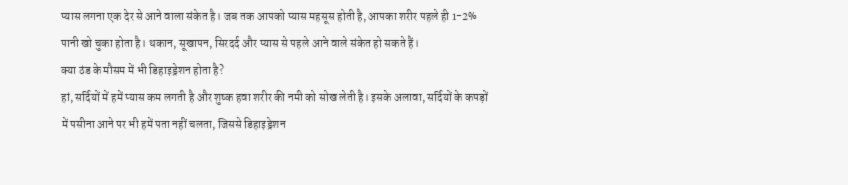प्यास लगना एक देर से आने वाला संकेत है। जब तक आपको प्यास महसूस होती है, आपका शरीर पहले ही 1-2% पानी खो चुका होता है। थकान, सूखापन, सिरदर्द और प्यास से पहले आने वाले संकेत हो सकते हैं।
क्या ठंड के मौसम में भी डिहाइड्रेशन होता है?
हां, सर्दियों में हमें प्यास कम लगती है और शुष्क हवा शरीर की नमी को सोख लेती है। इसके अलावा, सर्दियों के कपड़ों में पसीना आने पर भी हमें पता नहीं चलता, जिससे डिहाइड्रेशन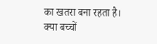का खतरा बना रहता है।
क्या बच्चों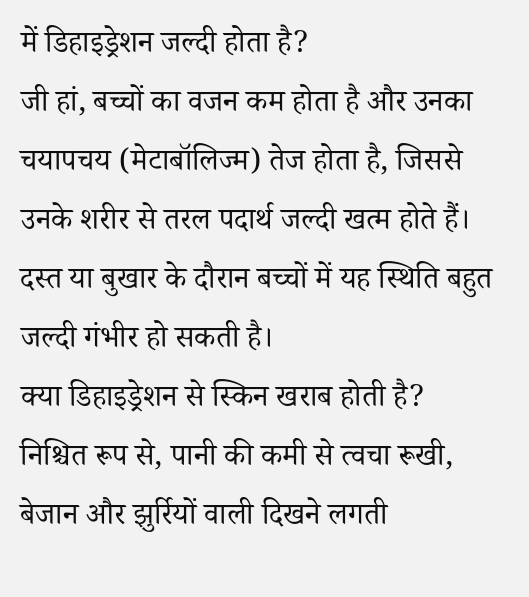में डिहाइड्रेशन जल्दी होता है?
जी हां, बच्चों का वजन कम होता है और उनका चयापचय (मेटाबॉलिज्म) तेज होता है, जिससे उनके शरीर से तरल पदार्थ जल्दी खत्म होते हैं। दस्त या बुखार के दौरान बच्चों में यह स्थिति बहुत जल्दी गंभीर हो सकती है।
क्या डिहाइड्रेशन से स्किन खराब होती है?
निश्चित रूप से, पानी की कमी से त्वचा रूखी, बेजान और झुर्रियों वाली दिखने लगती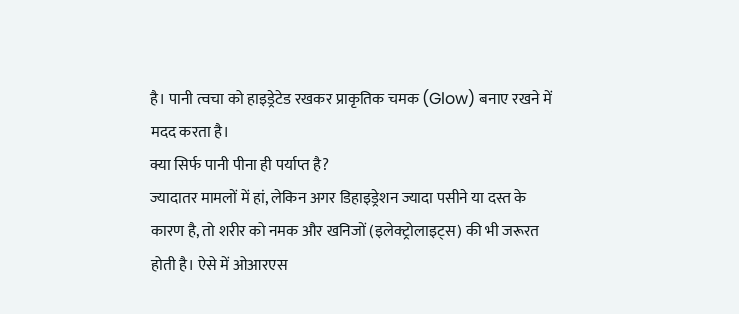है। पानी त्वचा को हाइड्रेटेड रखकर प्राकृतिक चमक (Glow) बनाए रखने में मदद करता है।
क्या सिर्फ पानी पीना ही पर्याप्त है?
ज्यादातर मामलों में हां, लेकिन अगर डिहाइड्रेशन ज्यादा पसीने या दस्त के कारण है, तो शरीर को नमक और खनिजों (इलेक्ट्रोलाइट्स) की भी जरूरत होती है। ऐसे में ओआरएस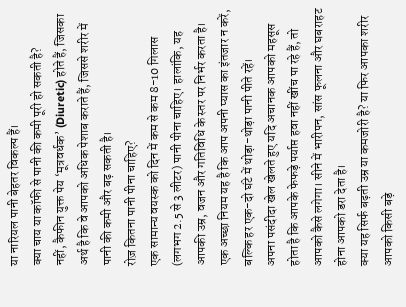या नारियल पानी बेहतर विकल्प हैं।
क्या चाय या कॉफी से पानी की कमी पूरी हो सकती है?
नहीं, कैफीन युक्त पेय ‘मूत्रवर्धक’ (Diuretic) होते हैं, जिसका अर्थ है कि वे आपको अधिक पेशाब कराते हैं, जिससे शरीर में पानी की कमी और बढ़ सकती है।
रोज़ कितना पानी पीना चाहिए?
एक सामान्य वयस्क को दिन में कम से कम 8-10 गिलास (लगभग 2.5 से 3 लीटर) पानी पीना चाहिए। हालांकि, यह आपकी उम्र, वजन और गतिविधि के स्तर पर निर्भर करता है। एक अच्छा नियम यह है कि आप अपनी प्यास का इंतजार न करें, बल्कि हर एक-दो घंटे में थोड़ा-थोड़ा पानी पीते रहें।
अपना पसंदीदा खेल खेलते हुए यदि अचानक आपको महसूस होता है कि आपके फेफड़े पर्याप्त हवा नहीं खींच पा रहे हैं, तो आपको कैसे लगेगा। सीने में भारीपन, सांस फूलना और घबराहट होना आपको डरा देता है।
क्या यह सिर्फ बढ़ती उम्र या कमजोरी है? या फिर आपका शरीर आपको किसी बड़े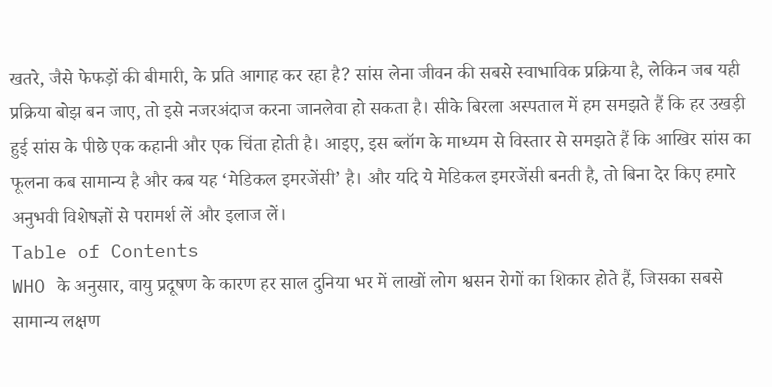खतरे, जैसे फेफड़ों की बीमारी, के प्रति आगाह कर रहा है? सांस लेना जीवन की सबसे स्वाभाविक प्रक्रिया है, लेकिन जब यही प्रक्रिया बोझ बन जाए, तो इसे नजरअंदाज करना जानलेवा हो सकता है। सीके बिरला अस्पताल में हम समझते हैं कि हर उखड़ी हुई सांस के पीछे एक कहानी और एक चिंता होती है। आइए, इस ब्लॉग के माध्यम से विस्तार से समझते हैं कि आखिर सांस का फूलना कब सामान्य है और कब यह ‘मेडिकल इमरजेंसी’ है। और यदि ये मेडिकल इमरजेंसी बनती है, तो बिना देर किए हमारे अनुभवी विशेषज्ञों से परामर्श लें और इलाज लें।
Table of Contents
WHO के अनुसार, वायु प्रदूषण के कारण हर साल दुनिया भर में लाखों लोग श्वसन रोगों का शिकार होते हैं, जिसका सबसे सामान्य लक्षण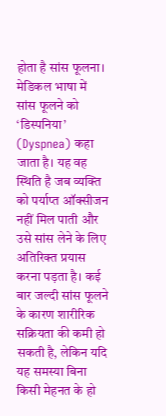होता है सांस फूलना। मेडिकल भाषा में सांस फूलने को ‘डिस्पनिया’ (Dyspnea) कहा जाता है। यह वह स्थिति है जब व्यक्ति को पर्याप्त ऑक्सीजन नहीं मिल पाती और उसे सांस लेने के लिए अतिरिक्त प्रयास करना पड़ता है। कई बार जल्दी सांस फूलने के कारण शारीरिक सक्रियता की कमी हो सकती है, लेकिन यदि यह समस्या बिना किसी मेहनत के हो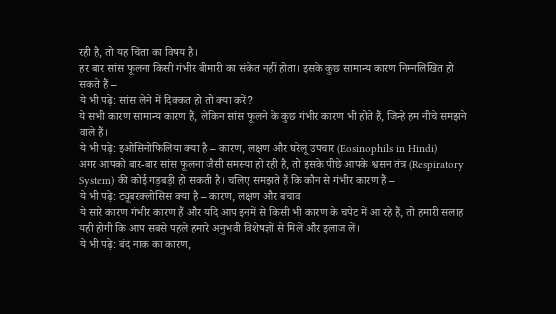रही है, तो यह चिंता का विषय है।
हर बार सांस फूलना किसी गंभीर बीमारी का संकेत नहीं होता। इसके कुछ सामान्य कारण निम्नलिखित हो सकते हैं –
ये भी पढ़े: सांस लेने में दिक्कत हो तो क्या करें?
ये सभी कारण सामान्य कारण हैं, लेकिन सांस फूलने के कुछ गंभीर कारण भी होते हैं, जिन्हे हम नीचे समझने वाले हैं।
ये भी पढ़े: इओसिनोफिलिया क्या है – कारण, लक्षण और घरेलू उपचार (Eosinophils in Hindi)
अगर आपको बार-बार सांस फूलना जैसी समस्या हो रही है, तो इसके पीछे आपके श्वसन तंत्र (Respiratory System) की कोई गड़बड़ी हो सकती है। चलिए समझते हैं कि कौन से गंभीर कारण हैं –
ये भी पढ़े: ट्यूबरक्लोसिस क्या है – कारण, लक्षण और बचाव
ये सारे कारण गंभीर कारण हैं और यदि आप इनमें से किसी भी कारण के चपेट में आ रहे हैं, तो हमारी सलाह यही होगी कि आप सबसे पहले हमारे अनुभवी विशेषज्ञों से मिलें और इलाज लें।
ये भी पढ़े: बंद नाक का कारण,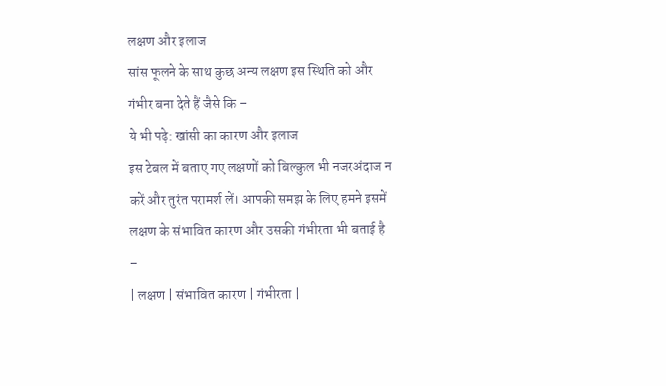लक्षण और इलाज
सांस फूलने के साथ कुछ अन्य लक्षण इस स्थिति को और गंभीर बना देते हैं जैसे कि –
ये भी पढ़े: खांसी का कारण और इलाज
इस टेबल में बताए गए लक्षणों को बिल्कुल भी नजरअंदाज न करें और तुरंत परामर्श लें। आपकी समझ के लिए हमने इसमें लक्षण के संभावित कारण और उसकी गंभीरता भी बताई है –
| लक्षण | संभावित कारण | गंभीरता |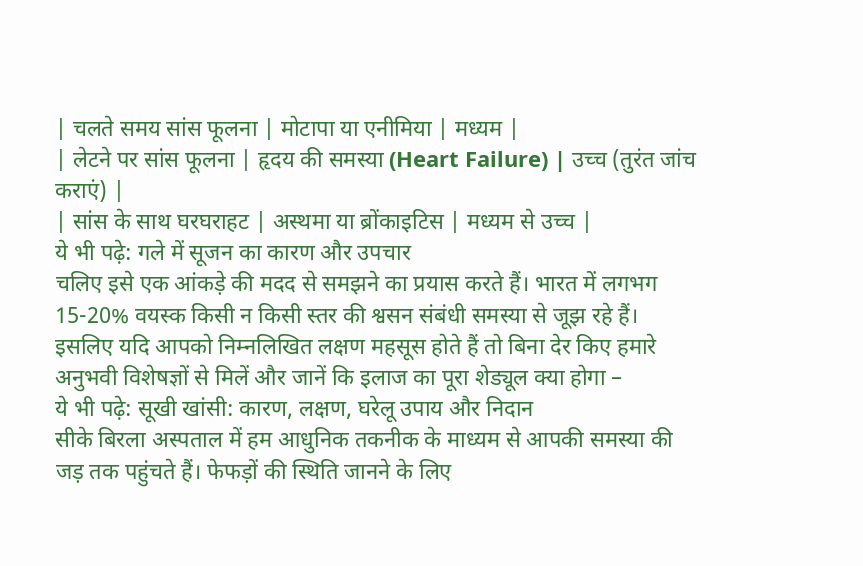| चलते समय सांस फूलना | मोटापा या एनीमिया | मध्यम |
| लेटने पर सांस फूलना | हृदय की समस्या (Heart Failure) | उच्च (तुरंत जांच कराएं) |
| सांस के साथ घरघराहट | अस्थमा या ब्रोंकाइटिस | मध्यम से उच्च |
ये भी पढ़े: गले में सूजन का कारण और उपचार
चलिए इसे एक आंकड़े की मदद से समझने का प्रयास करते हैं। भारत में लगभग 15-20% वयस्क किसी न किसी स्तर की श्वसन संबंधी समस्या से जूझ रहे हैं। इसलिए यदि आपको निम्नलिखित लक्षण महसूस होते हैं तो बिना देर किए हमारे अनुभवी विशेषज्ञों से मिलें और जानें कि इलाज का पूरा शेड्यूल क्या होगा –
ये भी पढ़े: सूखी खांसी: कारण, लक्षण, घरेलू उपाय और निदान
सीके बिरला अस्पताल में हम आधुनिक तकनीक के माध्यम से आपकी समस्या की जड़ तक पहुंचते हैं। फेफड़ों की स्थिति जानने के लिए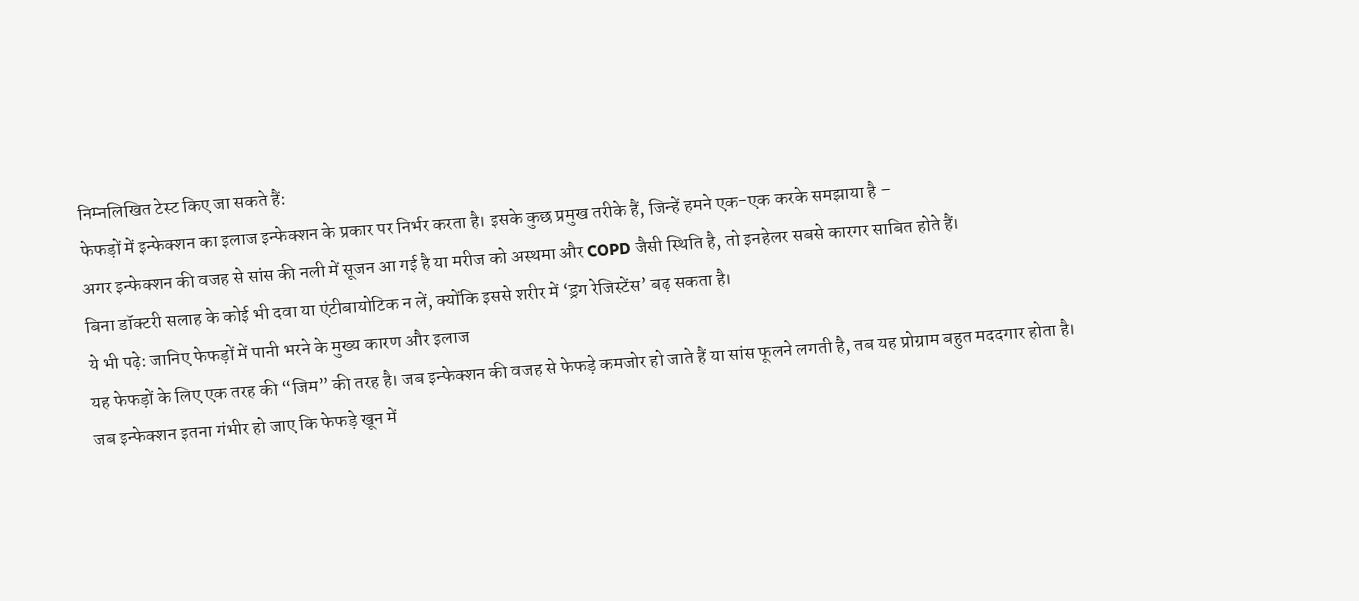निम्नलिखित टेस्ट किए जा सकते हैं:
फेफड़ों में इन्फेक्शन का इलाज इन्फेक्शन के प्रकार पर निर्भर करता है। इसके कुछ प्रमुख तरीके हैं, जिन्हें हमने एक-एक करके समझाया है –
अगर इन्फेक्शन की वजह से सांस की नली में सूजन आ गई है या मरीज को अस्थमा और COPD जैसी स्थिति है, तो इनहेलर सबसे कारगर साबित होते हैं।
बिना डॉक्टरी सलाह के कोई भी दवा या एंटीबायोटिक न लें, क्योंकि इससे शरीर में ‘ड्रग रेजिस्टेंस’ बढ़ सकता है।
ये भी पढ़े: जानिए फेफड़ों में पानी भरने के मुख्य कारण और इलाज
यह फेफड़ों के लिए एक तरह की “जिम” की तरह है। जब इन्फेक्शन की वजह से फेफड़े कमजोर हो जाते हैं या सांस फूलने लगती है, तब यह प्रोग्राम बहुत मददगार होता है।
जब इन्फेक्शन इतना गंभीर हो जाए कि फेफड़े खून में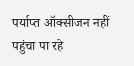पर्याप्त ऑक्सीजन नहीं पहुंचा पा रहे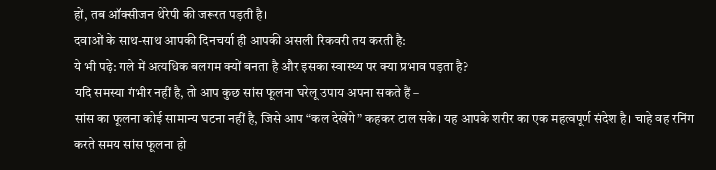हों, तब ऑक्सीजन थेरेपी की जरूरत पड़ती है।
दवाओं के साथ-साथ आपकी दिनचर्या ही आपकी असली रिकवरी तय करती है:
ये भी पढ़े: गले में अत्यधिक बलगम क्यों बनता है और इसका स्वास्थ्य पर क्या प्रभाव पड़ता है?
यदि समस्या गंभीर नहीं है, तो आप कुछ सांस फूलना घरेलू उपाय अपना सकते हैं –
सांस का फूलना कोई सामान्य घटना नहीं है, जिसे आप “कल देखेंगे” कहकर टाल सके। यह आपके शरीर का एक महत्वपूर्ण संदेश है। चाहे वह रनिंग करते समय सांस फूलना हो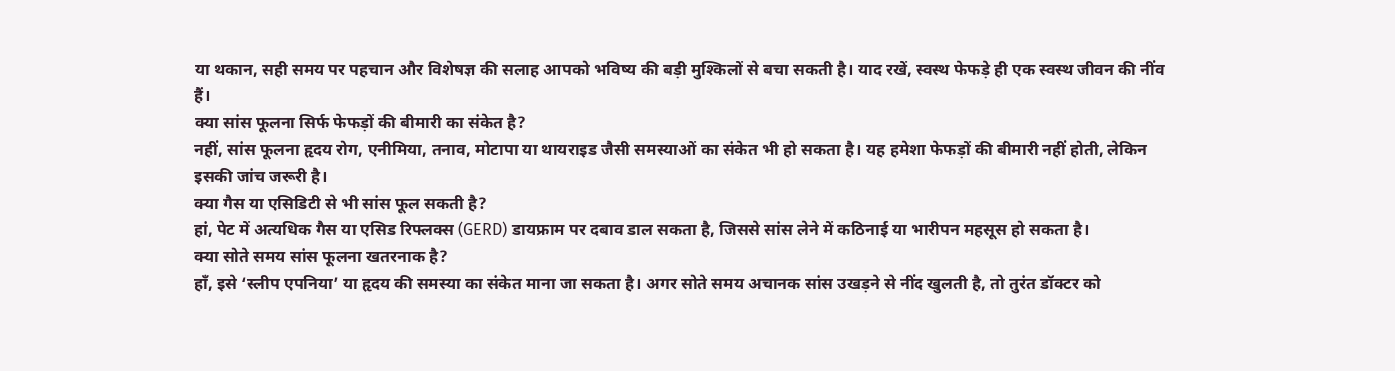या थकान, सही समय पर पहचान और विशेषज्ञ की सलाह आपको भविष्य की बड़ी मुश्किलों से बचा सकती है। याद रखें, स्वस्थ फेफड़े ही एक स्वस्थ जीवन की नींव हैं।
क्या सांस फूलना सिर्फ फेफड़ों की बीमारी का संकेत है?
नहीं, सांस फूलना हृदय रोग, एनीमिया, तनाव, मोटापा या थायराइड जैसी समस्याओं का संकेत भी हो सकता है। यह हमेशा फेफड़ों की बीमारी नहीं होती, लेकिन इसकी जांच जरूरी है।
क्या गैस या एसिडिटी से भी सांस फूल सकती है?
हां, पेट में अत्यधिक गैस या एसिड रिफ्लक्स (GERD) डायफ्राम पर दबाव डाल सकता है, जिससे सांस लेने में कठिनाई या भारीपन महसूस हो सकता है।
क्या सोते समय सांस फूलना खतरनाक है?
हाँ, इसे ‘स्लीप एपनिया’ या हृदय की समस्या का संकेत माना जा सकता है। अगर सोते समय अचानक सांस उखड़ने से नींद खुलती है, तो तुरंत डॉक्टर को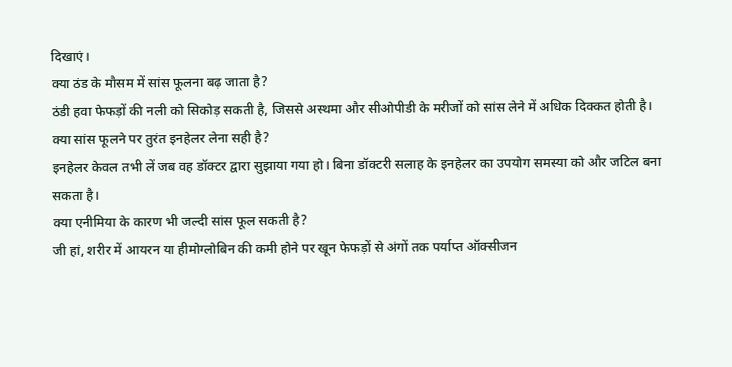दिखाएं।
क्या ठंड के मौसम में सांस फूलना बढ़ जाता है?
ठंडी हवा फेफड़ों की नली को सिकोड़ सकती है, जिससे अस्थमा और सीओपीडी के मरीजों को सांस लेने में अधिक दिक्कत होती है।
क्या सांस फूलने पर तुरंत इनहेलर लेना सही है?
इनहेलर केवल तभी लें जब वह डॉक्टर द्वारा सुझाया गया हो। बिना डॉक्टरी सलाह के इनहेलर का उपयोग समस्या को और जटिल बना सकता है।
क्या एनीमिया के कारण भी जल्दी सांस फूल सकती है?
जी हां, शरीर में आयरन या हीमोग्लोबिन की कमी होने पर खून फेफड़ों से अंगों तक पर्याप्त ऑक्सीजन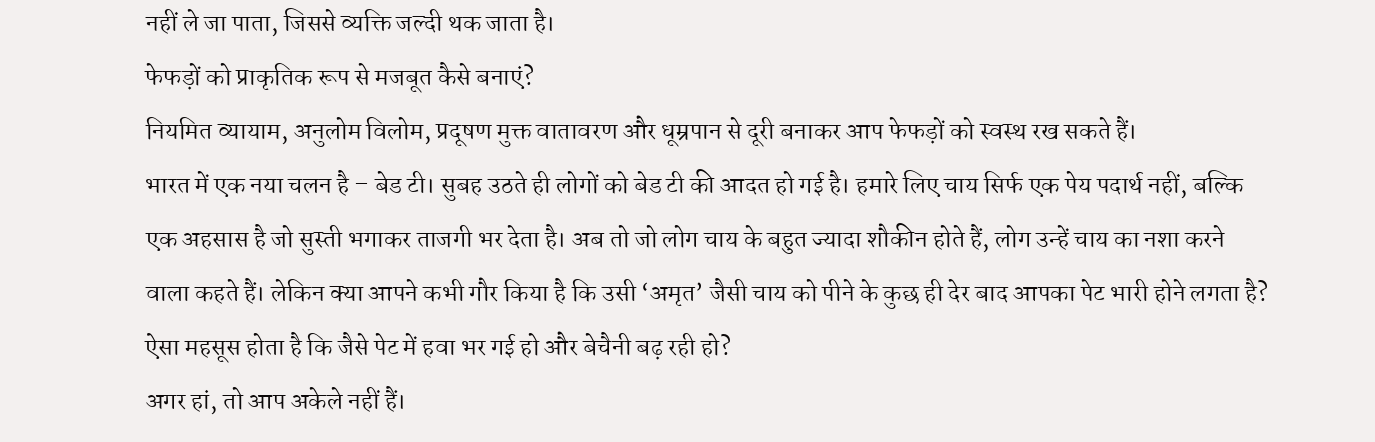नहीं ले जा पाता, जिससे व्यक्ति जल्दी थक जाता है।
फेफड़ों को प्राकृतिक रूप से मजबूत कैसे बनाएं?
नियमित व्यायाम, अनुलोम विलोम, प्रदूषण मुक्त वातावरण और धूम्रपान से दूरी बनाकर आप फेफड़ों को स्वस्थ रख सकते हैं।
भारत में एक नया चलन है – बेड टी। सुबह उठते ही लोगों को बेड टी की आदत हो गई है। हमारे लिए चाय सिर्फ एक पेय पदार्थ नहीं, बल्कि एक अहसास है जो सुस्ती भगाकर ताजगी भर देता है। अब तो जो लोग चाय के बहुत ज्यादा शौकीन होते हैं, लोग उन्हें चाय का नशा करने वाला कहते हैं। लेकिन क्या आपने कभी गौर किया है कि उसी ‘अमृत’ जैसी चाय को पीने के कुछ ही देर बाद आपका पेट भारी होने लगता है? ऐसा महसूस होता है कि जैसे पेट में हवा भर गई हो और बेचैनी बढ़ रही हो?
अगर हां, तो आप अकेले नहीं हैं।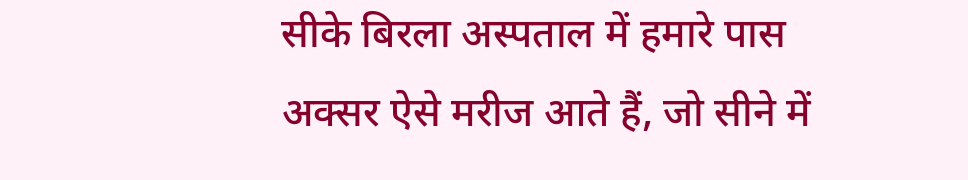सीके बिरला अस्पताल में हमारे पास अक्सर ऐसे मरीज आते हैं, जो सीने में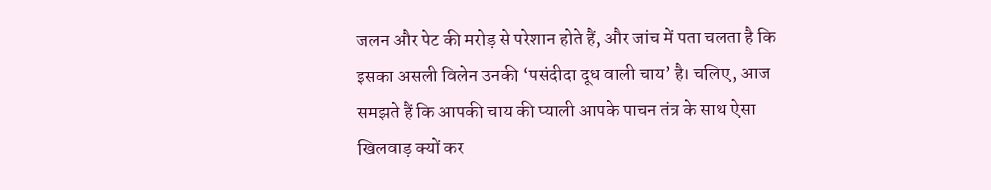जलन और पेट की मरोड़ से परेशान होते हैं, और जांच में पता चलता है कि इसका असली विलेन उनकी ‘पसंदीदा दूध वाली चाय’ है। चलिए, आज समझते हैं कि आपकी चाय की प्याली आपके पाचन तंत्र के साथ ऐसा खिलवाड़ क्यों कर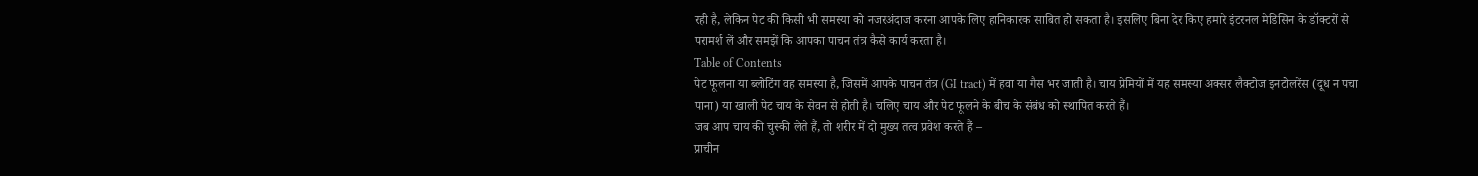रही है, लेकिन पेट की किसी भी समस्या को नजरअंदाज करना आपके लिए हानिकारक साबित हो सकता है। इसलिए बिना देर किए हमारे इंटरनल मेडिसिन के डॉक्टरों से परामर्श लें और समझें कि आपका पाचन तंत्र कैसे कार्य करता है।
Table of Contents
पेट फूलना या ब्लोटिंग वह समस्या है, जिसमें आपके पाचन तंत्र (GI tract) में हवा या गैस भर जाती है। चाय प्रेमियों में यह समस्या अक्सर लैक्टोज इनटोलरेंस (दूध न पचा पाना) या खाली पेट चाय के सेवन से होती है। चलिए चाय और पेट फूलने के बीच के संबंध को स्थापित करते हैं।
जब आप चाय की चुस्की लेते हैं, तो शरीर में दो मुख्य तत्व प्रवेश करते हैं –
प्राचीन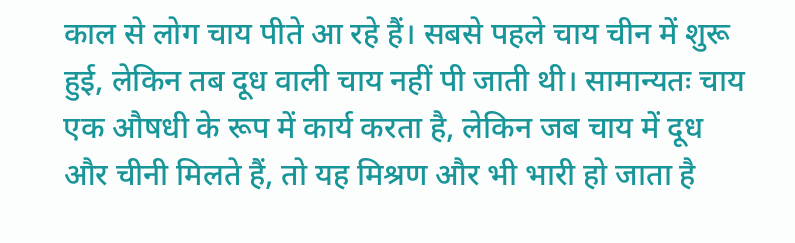काल से लोग चाय पीते आ रहे हैं। सबसे पहले चाय चीन में शुरू हुई, लेकिन तब दूध वाली चाय नहीं पी जाती थी। सामान्यतः चाय एक औषधी के रूप में कार्य करता है, लेकिन जब चाय में दूध और चीनी मिलते हैं, तो यह मिश्रण और भी भारी हो जाता है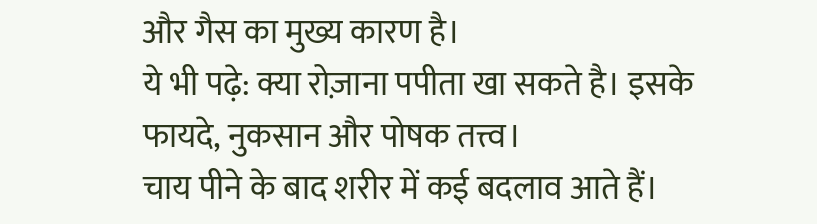और गैस का मुख्य कारण है।
ये भी पढ़े: क्या रोज़ाना पपीता खा सकते है। इसके फायदे, नुकसान और पोषक तत्त्व।
चाय पीने के बाद शरीर में कई बदलाव आते हैं।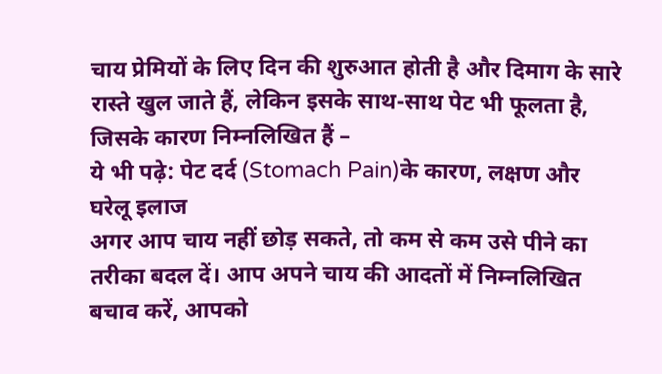चाय प्रेमियों के लिए दिन की शुरुआत होती है और दिमाग के सारे रास्ते खुल जाते हैं, लेकिन इसके साथ-साथ पेट भी फूलता है, जिसके कारण निम्नलिखित हैं –
ये भी पढ़े: पेट दर्द (Stomach Pain)के कारण, लक्षण और घरेलू इलाज
अगर आप चाय नहीं छोड़ सकते, तो कम से कम उसे पीने का तरीका बदल दें। आप अपने चाय की आदतों में निम्नलिखित बचाव करें, आपको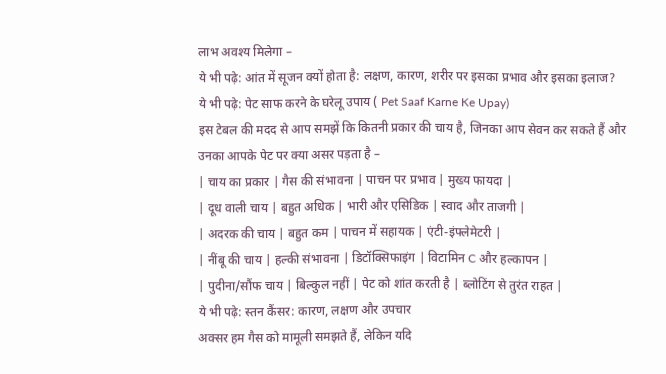लाभ अवश्य मिलेगा –
ये भी पढ़े: आंत में सूजन क्यों होता है: लक्षण, कारण, शरीर पर इसका प्रभाव और इसका इलाज?
ये भी पढ़े: पेट साफ करने के घरेलू उपाय ( Pet Saaf Karne Ke Upay)
इस टेबल की मदद से आप समझें कि कितनी प्रकार की चाय है, जिनका आप सेवन कर सकते हैं और उनका आपके पेट पर क्या असर पड़ता है –
| चाय का प्रकार | गैस की संभावना | पाचन पर प्रभाव | मुख्य फायदा |
| दूध वाली चाय | बहुत अधिक | भारी और एसिडिक | स्वाद और ताजगी |
| अदरक की चाय | बहुत कम | पाचन में सहायक | एंटी-इंफ्लेमेटरी |
| नींबू की चाय | हल्की संभावना | डिटॉक्सिफाइंग | विटामिन C और हल्कापन |
| पुदीना/सौंफ चाय | बिल्कुल नहीं | पेट को शांत करती है | ब्लोटिंग से तुरंत राहत |
ये भी पढ़े: स्तन कैंसर: कारण, लक्षण और उपचार
अक्सर हम गैस को मामूली समझते हैं, लेकिन यदि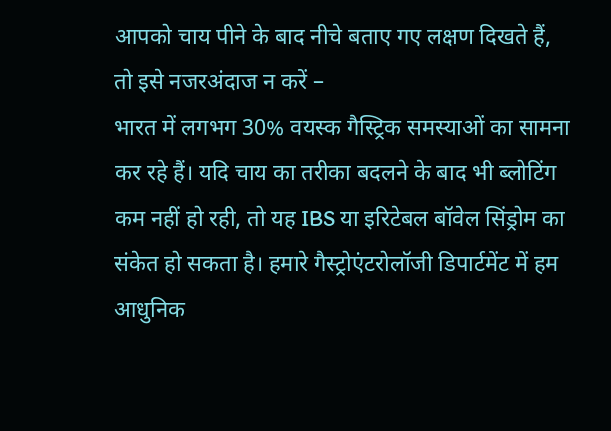आपको चाय पीने के बाद नीचे बताए गए लक्षण दिखते हैं, तो इसे नजरअंदाज न करें –
भारत में लगभग 30% वयस्क गैस्ट्रिक समस्याओं का सामना कर रहे हैं। यदि चाय का तरीका बदलने के बाद भी ब्लोटिंग कम नहीं हो रही, तो यह IBS या इरिटेबल बॉवेल सिंड्रोम का संकेत हो सकता है। हमारे गैस्ट्रोएंटरोलॉजी डिपार्टमेंट में हम आधुनिक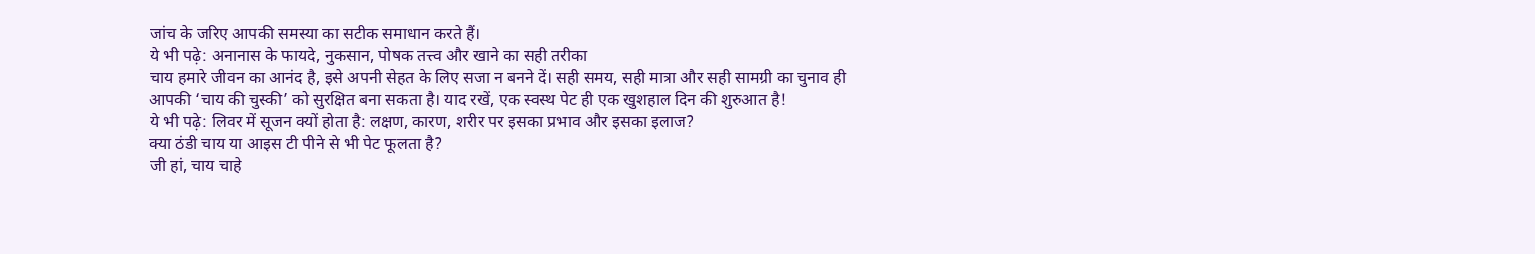जांच के जरिए आपकी समस्या का सटीक समाधान करते हैं।
ये भी पढ़े: अनानास के फायदे, नुकसान, पोषक तत्त्व और खाने का सही तरीका
चाय हमारे जीवन का आनंद है, इसे अपनी सेहत के लिए सजा न बनने दें। सही समय, सही मात्रा और सही सामग्री का चुनाव ही आपकी ‘चाय की चुस्की’ को सुरक्षित बना सकता है। याद रखें, एक स्वस्थ पेट ही एक खुशहाल दिन की शुरुआत है!
ये भी पढ़े: लिवर में सूजन क्यों होता है: लक्षण, कारण, शरीर पर इसका प्रभाव और इसका इलाज?
क्या ठंडी चाय या आइस टी पीने से भी पेट फूलता है?
जी हां, चाय चाहे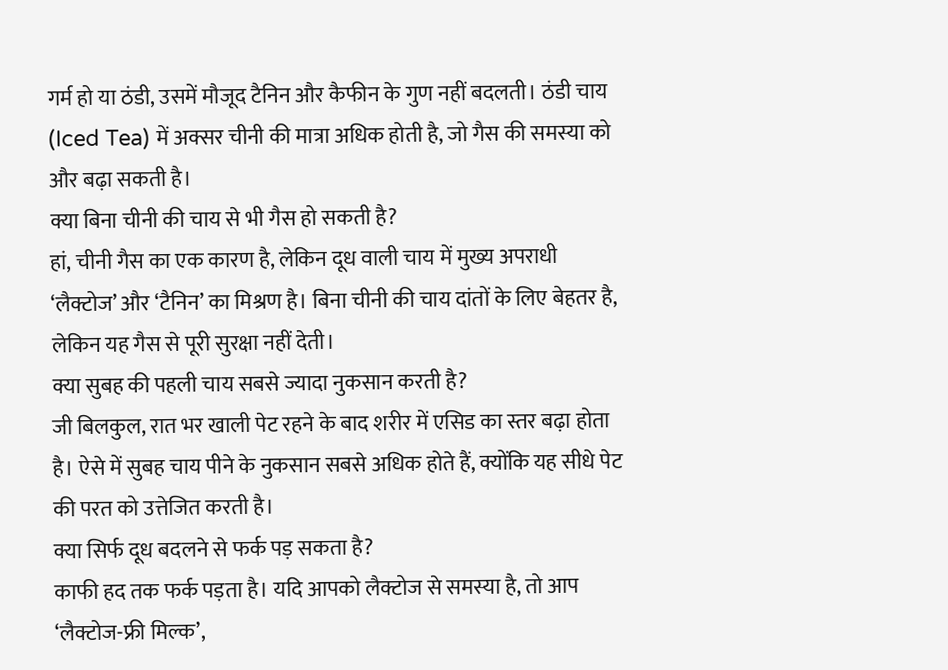गर्म हो या ठंडी, उसमें मौजूद टैनिन और कैफीन के गुण नहीं बदलती। ठंडी चाय (Iced Tea) में अक्सर चीनी की मात्रा अधिक होती है, जो गैस की समस्या को और बढ़ा सकती है।
क्या बिना चीनी की चाय से भी गैस हो सकती है?
हां, चीनी गैस का एक कारण है, लेकिन दूध वाली चाय में मुख्य अपराधी ‘लैक्टोज’ और ‘टैनिन’ का मिश्रण है। बिना चीनी की चाय दांतों के लिए बेहतर है, लेकिन यह गैस से पूरी सुरक्षा नहीं देती।
क्या सुबह की पहली चाय सबसे ज्यादा नुकसान करती है?
जी बिलकुल, रात भर खाली पेट रहने के बाद शरीर में एसिड का स्तर बढ़ा होता है। ऐसे में सुबह चाय पीने के नुकसान सबसे अधिक होते हैं, क्योंकि यह सीधे पेट की परत को उत्तेजित करती है।
क्या सिर्फ दूध बदलने से फर्क पड़ सकता है?
काफी हद तक फर्क पड़ता है। यदि आपको लैक्टोज से समस्या है, तो आप ‘लैक्टोज-फ्री मिल्क’,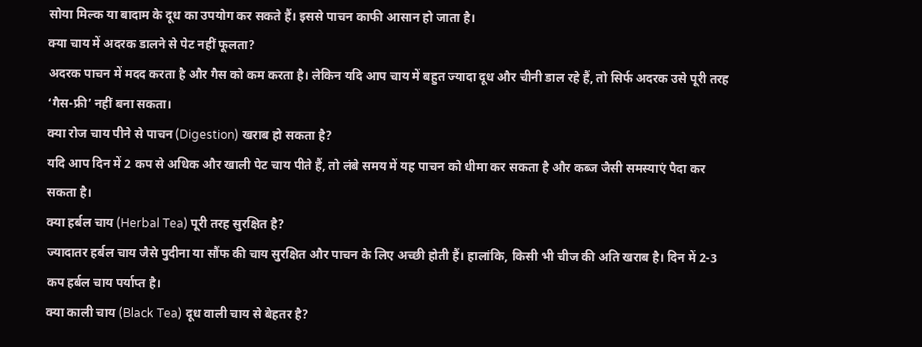सोया मिल्क या बादाम के दूध का उपयोग कर सकते हैं। इससे पाचन काफी आसान हो जाता है।
क्या चाय में अदरक डालने से पेट नहीं फूलता?
अदरक पाचन में मदद करता है और गैस को कम करता है। लेकिन यदि आप चाय में बहुत ज्यादा दूध और चीनी डाल रहे हैं, तो सिर्फ अदरक उसे पूरी तरह ‘गैस-फ्री’ नहीं बना सकता।
क्या रोज चाय पीने से पाचन (Digestion) खराब हो सकता है?
यदि आप दिन में 2 कप से अधिक और खाली पेट चाय पीते हैं, तो लंबे समय में यह पाचन को धीमा कर सकता है और कब्ज जैसी समस्याएं पैदा कर सकता है।
क्या हर्बल चाय (Herbal Tea) पूरी तरह सुरक्षित है?
ज्यादातर हर्बल चाय जैसे पुदीना या सौंफ की चाय सुरक्षित और पाचन के लिए अच्छी होती हैं। हालांकि, किसी भी चीज की अति खराब है। दिन में 2-3 कप हर्बल चाय पर्याप्त है।
क्या काली चाय (Black Tea) दूध वाली चाय से बेहतर है?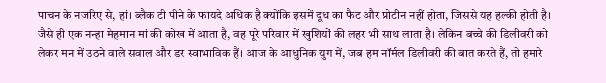पाचन के नजरिए से, हां। ब्लैक टी पीने के फायदे अधिक है क्योंकि इसमें दूध का फैट और प्रोटीन नहीं होता, जिससे यह हल्की होती है।
जैसे ही एक नन्हा मेहमान मां की कोख में आता है, वह पूरे परिवार में खुशियों की लहर भी साथ लाता है। लेकिन बच्चे की डिलीवरी को लेकर मन में उठने वाले सवाल और डर स्वाभाविक हैं। आज के आधुनिक युग में, जब हम नॉर्मल डिलीवरी की बात करते हैं, तो हमारे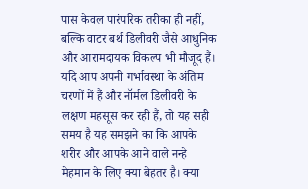पास केवल पारंपरिक तरीका ही नहीं, बल्कि वाटर बर्थ डिलीवरी जैसे आधुनिक और आरामदायक विकल्प भी मौजूद हैं।
यदि आप अपनी गर्भावस्था के अंतिम चरणों में हैं और नॉर्मल डिलीवरी के लक्षण महसूस कर रही हैं, तो यह सही समय है यह समझने का कि आपके शरीर और आपके आने वाले नन्हे मेहमान के लिए क्या बेहतर है। क्या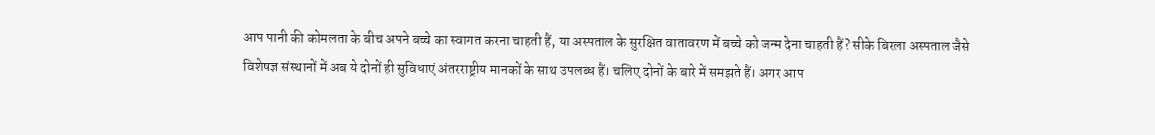आप पानी की कोमलता के बीच अपने बच्चे का स्वागत करना चाहती हैं, या अस्पताल के सुरक्षित वातावरण में बच्चे को जन्म देना चाहती हैं? सीके बिरला अस्पताल जैसे विशेषज्ञ संस्थानों में अब ये दोनों ही सुविधाएं अंतरराष्ट्रीय मानकों के साथ उपलब्ध हैं। चलिए दोनों के बारे में समझते हैं। अगर आप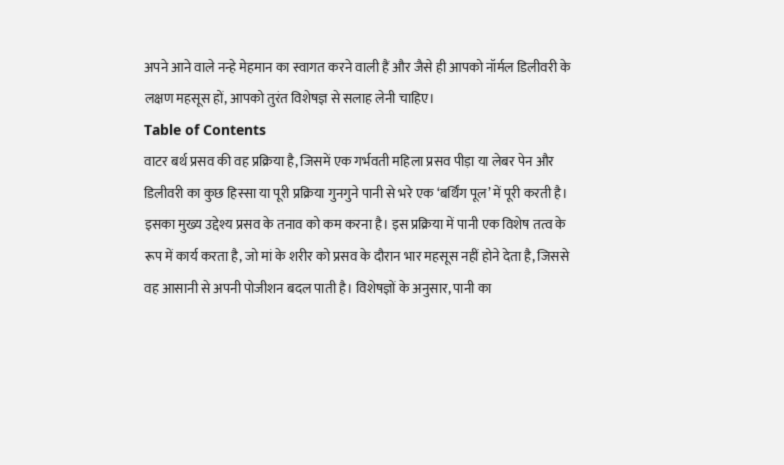अपने आने वाले नन्हे मेहमान का स्वागत करने वाली हैं और जैसे ही आपको नॉर्मल डिलीवरी के लक्षण महसूस हों, आपको तुरंत विशेषज्ञ से सलाह लेनी चाहिए।
Table of Contents
वाटर बर्थ प्रसव की वह प्रक्रिया है, जिसमें एक गर्भवती महिला प्रसव पीड़ा या लेबर पेन और डिलीवरी का कुछ हिस्सा या पूरी प्रक्रिया गुनगुने पानी से भरे एक ‘बर्थिंग पूल’ में पूरी करती है। इसका मुख्य उद्देश्य प्रसव के तनाव को कम करना है। इस प्रक्रिया में पानी एक विशेष तत्व के रूप में कार्य करता है, जो मां के शरीर को प्रसव के दौरान भार महसूस नहीं होने देता है, जिससे वह आसानी से अपनी पोजीशन बदल पाती है। विशेषज्ञों के अनुसार, पानी का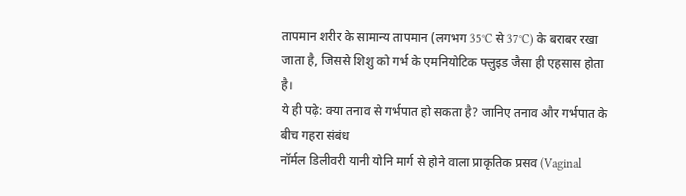तापमान शरीर के सामान्य तापमान (लगभग 35°C से 37°C) के बराबर रखा जाता है, जिससे शिशु को गर्भ के एमनियोटिक फ्लुइड जैसा ही एहसास होता है।
ये ही पढ़े: क्या तनाव से गर्भपात हो सकता है? जानिए तनाव और गर्भपात के बीच गहरा संबंध
नॉर्मल डिलीवरी यानी योनि मार्ग से होने वाला प्राकृतिक प्रसव (Vaginal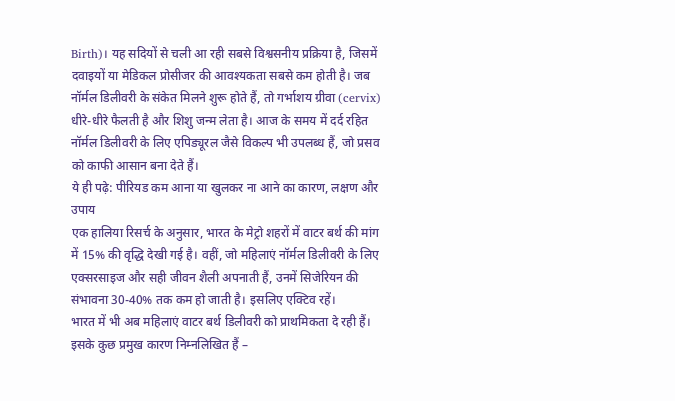Birth)। यह सदियों से चली आ रही सबसे विश्वसनीय प्रक्रिया है, जिसमें दवाइयों या मेडिकल प्रोसीजर की आवश्यकता सबसे कम होती है। जब नॉर्मल डिलीवरी के संकेत मिलने शुरू होते हैं, तो गर्भाशय ग्रीवा (cervix) धीरे-धीरे फैलती है और शिशु जन्म लेता है। आज के समय में दर्द रहित नॉर्मल डिलीवरी के लिए एपिड्यूरल जैसे विकल्प भी उपलब्ध हैं, जो प्रसव को काफी आसान बना देते हैं।
ये ही पढ़े: पीरियड कम आना या खुलकर ना आने का कारण, लक्षण और उपाय
एक हालिया रिसर्च के अनुसार, भारत के मेट्रो शहरों में वाटर बर्थ की मांग में 15% की वृद्धि देखी गई है। वहीं, जो महिलाएं नॉर्मल डिलीवरी के लिए एक्सरसाइज और सही जीवन शैली अपनाती हैं, उनमें सिजेरियन की संभावना 30-40% तक कम हो जाती है। इसलिए एक्टिव रहें।
भारत में भी अब महिलाएं वाटर बर्थ डिलीवरी को प्राथमिकता दे रही हैं। इसके कुछ प्रमुख कारण निम्नलिखित हैं –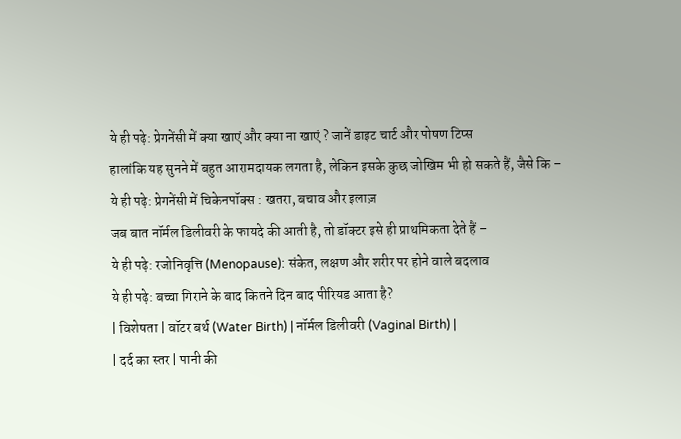ये ही पढ़े: प्रेगनेंसी में क्या खाएं और क्या ना खाएं ? जानें डाइट चार्ट और पोषण टिप्स
हालांकि यह सुनने में बहुत आरामदायक लगता है, लेकिन इसके कुछ जोखिम भी हो सकते हैं, जैसे कि –
ये ही पढ़े: प्रेगनेंसी में चिकेनपॉक्स : खतरा, बचाव और इलाज़
जब बात नॉर्मल डिलीवरी के फायदे की आती है, तो डॉक्टर इसे ही प्राथमिकता देते हैं –
ये ही पढ़े: रजोनिवृत्ति (Menopause): संकेत, लक्षण और शरीर पर होने वाले बदलाव
ये ही पढ़े: बच्चा गिराने के बाद कितने दिन बाद पीरियड आता है?
| विशेषता | वॉटर बर्थ (Water Birth) | नॉर्मल डिलीवरी (Vaginal Birth) |
| दर्द का स्तर | पानी की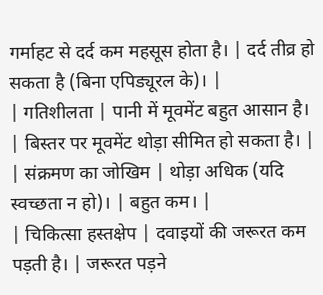गर्माहट से दर्द कम महसूस होता है। | दर्द तीव्र हो सकता है (बिना एपिड्यूरल के)। |
| गतिशीलता | पानी में मूवमेंट बहुत आसान है। | बिस्तर पर मूवमेंट थोड़ा सीमित हो सकता है। |
| संक्रमण का जोखिम | थोड़ा अधिक (यदि स्वच्छता न हो)। | बहुत कम। |
| चिकित्सा हस्तक्षेप | दवाइयों की जरूरत कम पड़ती है। | जरूरत पड़ने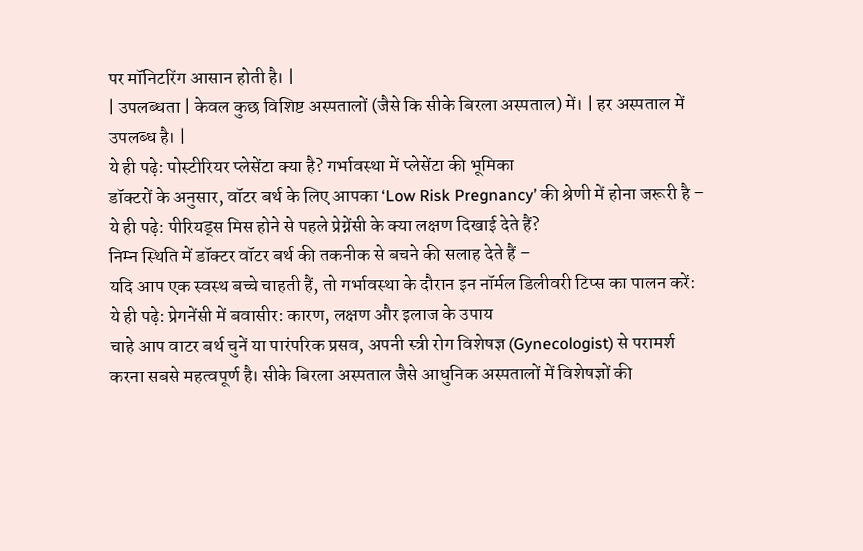पर मॉनिटरिंग आसान होती है। |
| उपलब्धता | केवल कुछ विशिष्ट अस्पतालों (जैसे कि सीके बिरला अस्पताल) में। | हर अस्पताल में उपलब्ध है। |
ये ही पढ़े: पोस्टीरियर प्लेसेंटा क्या है? गर्भावस्था में प्लेसेंटा की भूमिका
डॉक्टरों के अनुसार, वॉटर बर्थ के लिए आपका ‘Low Risk Pregnancy’ की श्रेणी में होना जरूरी है –
ये ही पढ़े: पीरियड्स मिस होने से पहले प्रेग्नेंसी के क्या लक्षण दिखाई देते हैं?
निम्न स्थिति में डॉक्टर वॉटर बर्थ की तकनीक से बचने की सलाह देते हैं –
यदि आप एक स्वस्थ बच्चे चाहती हैं, तो गर्भावस्था के दौरान इन नॉर्मल डिलीवरी टिप्स का पालन करें:
ये ही पढ़े: प्रेगनेंसी में बवासीर: कारण, लक्षण और इलाज के उपाय
चाहे आप वाटर बर्थ चुनें या पारंपरिक प्रसव, अपनी स्त्री रोग विशेषज्ञ (Gynecologist) से परामर्श करना सबसे महत्वपूर्ण है। सीके बिरला अस्पताल जैसे आधुनिक अस्पतालों में विशेषज्ञों की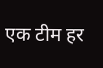एक टीम हर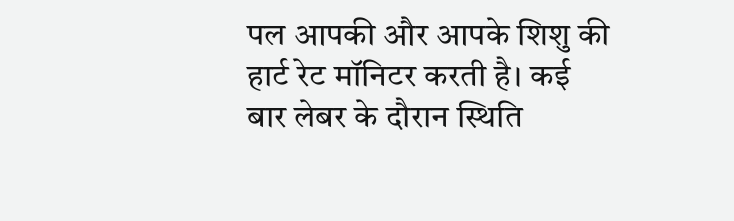पल आपकी और आपके शिशु की हार्ट रेट मॉनिटर करती है। कई बार लेबर के दौरान स्थिति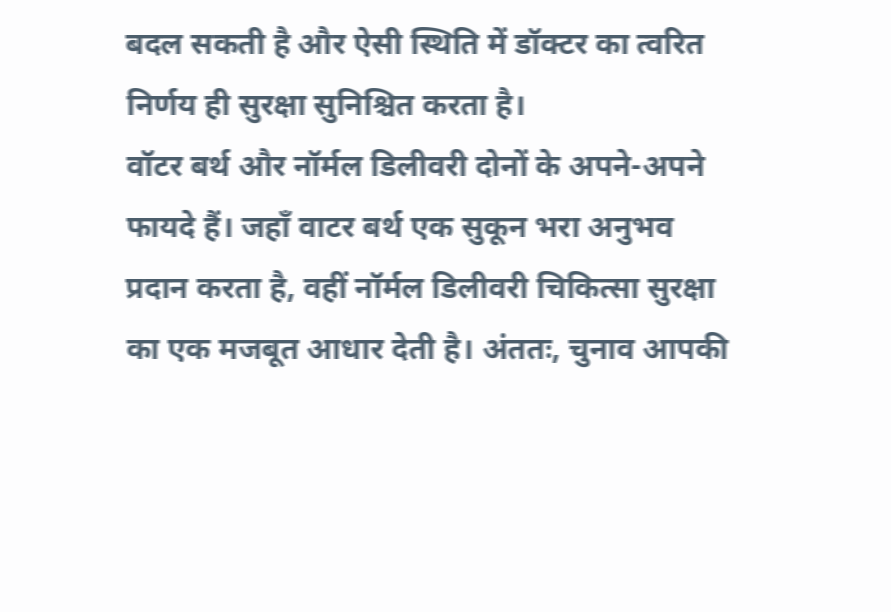बदल सकती है और ऐसी स्थिति में डॉक्टर का त्वरित निर्णय ही सुरक्षा सुनिश्चित करता है।
वॉटर बर्थ और नॉर्मल डिलीवरी दोनों के अपने-अपने फायदे हैं। जहाँ वाटर बर्थ एक सुकून भरा अनुभव प्रदान करता है, वहीं नॉर्मल डिलीवरी चिकित्सा सुरक्षा का एक मजबूत आधार देती है। अंततः, चुनाव आपकी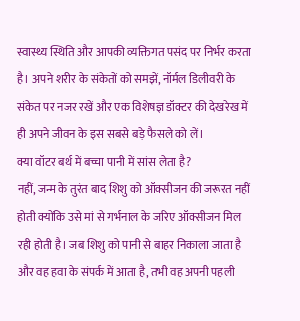स्वास्थ्य स्थिति और आपकी व्यक्तिगत पसंद पर निर्भर करता है। अपने शरीर के संकेतों को समझें, नॉर्मल डिलीवरी के संकेत पर नजर रखें और एक विशेषज्ञ डॉक्टर की देखरेख में ही अपने जीवन के इस सबसे बड़े फैसले को लें।
क्या वॉटर बर्थ में बच्चा पानी में सांस लेता है?
नहीं, जन्म के तुरंत बाद शिशु को ऑक्सीजन की जरूरत नहीं होती क्योंकि उसे मां से गर्भनाल के जरिए ऑक्सीजन मिल रही होती है। जब शिशु को पानी से बाहर निकाला जाता है और वह हवा के संपर्क में आता है, तभी वह अपनी पहली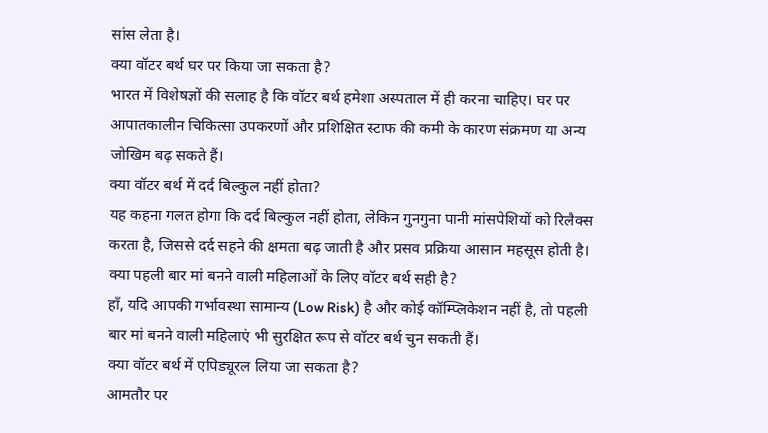सांस लेता है।
क्या वॉटर बर्थ घर पर किया जा सकता है?
भारत में विशेषज्ञों की सलाह है कि वॉटर बर्थ हमेशा अस्पताल में ही करना चाहिए। घर पर आपातकालीन चिकित्सा उपकरणों और प्रशिक्षित स्टाफ की कमी के कारण संक्रमण या अन्य जोखिम बढ़ सकते हैं।
क्या वॉटर बर्थ में दर्द बिल्कुल नहीं होता?
यह कहना गलत होगा कि दर्द बिल्कुल नहीं होता, लेकिन गुनगुना पानी मांसपेशियों को रिलैक्स करता है, जिससे दर्द सहने की क्षमता बढ़ जाती है और प्रसव प्रक्रिया आसान महसूस होती है।
क्या पहली बार मां बनने वाली महिलाओं के लिए वॉटर बर्थ सही है?
हाँ, यदि आपकी गर्भावस्था सामान्य (Low Risk) है और कोई कॉम्प्लिकेशन नहीं है, तो पहली बार मां बनने वाली महिलाएं भी सुरक्षित रूप से वॉटर बर्थ चुन सकती हैं।
क्या वॉटर बर्थ में एपिड्यूरल लिया जा सकता है?
आमतौर पर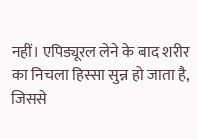नहीं। एपिड्यूरल लेने के बाद शरीर का निचला हिस्सा सुन्न हो जाता है, जिससे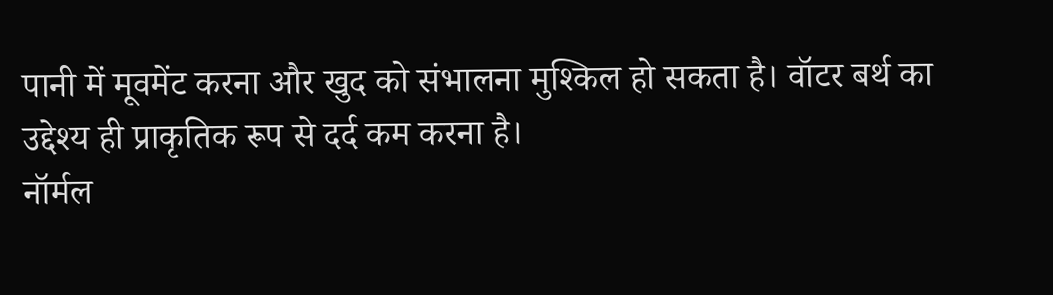पानी में मूवमेंट करना और खुद को संभालना मुश्किल हो सकता है। वॉटर बर्थ का उद्देश्य ही प्राकृतिक रूप से दर्द कम करना है।
नॉर्मल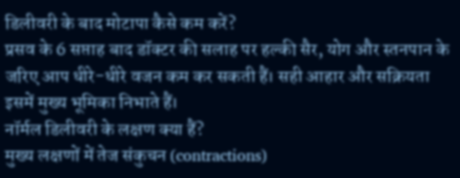डिलीवरी के बाद मोटापा कैसे कम करें?
प्रसव के 6 सप्ताह बाद डॉक्टर की सलाह पर हल्की सैर, योग और स्तनपान के जरिए आप धीरे-धीरे वजन कम कर सकती हैं। सही आहार और सक्रियता इसमें मुख्य भूमिका निभाते हैं।
नॉर्मल डिलीवरी के लक्षण क्या हैं?
मुख्य लक्षणों में तेज संकुचन (contractions)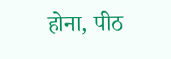होना, पीठ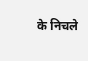के निचले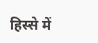हिस्से में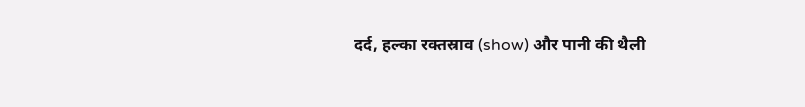दर्द, हल्का रक्तस्राव (show) और पानी की थैली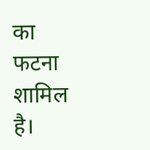का फटना शामिल है।